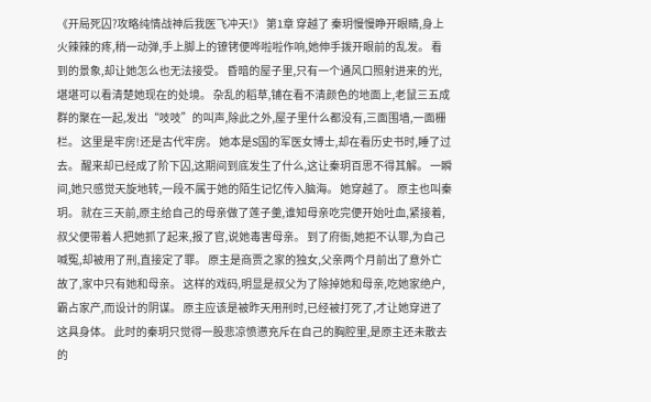《开局死囚?攻略纯情战神后我医飞冲天!》 第1章 穿越了 秦玥慢慢睁开眼睛,身上火辣辣的疼,稍一动弹,手上脚上的镣铐便哗啦啦作响,她伸手拨开眼前的乱发。 看到的景象,却让她怎么也无法接受。 昏暗的屋子里,只有一个通风口照射进来的光,堪堪可以看清楚她现在的处境。 杂乱的稻草,铺在看不清颜色的地面上,老鼠三五成群的聚在一起,发出“吱吱”的叫声,除此之外,屋子里什么都没有,三面围墙,一面栅栏。 这里是牢房!还是古代牢房。 她本是S国的军医女博士,却在看历史书时,睡了过去。 醒来却已经成了阶下囚,这期间到底发生了什么,这让秦玥百思不得其解。 一瞬间,她只感觉天旋地转,一段不属于她的陌生记忆传入脑海。 她穿越了。 原主也叫秦玥。 就在三天前,原主给自己的母亲做了莲子羹,谁知母亲吃完便开始吐血,紧接着,叔父便带着人把她抓了起来,报了官,说她毒害母亲。 到了府衙,她拒不认罪,为自己喊冤,却被用了刑,直接定了罪。 原主是商贾之家的独女,父亲两个月前出了意外亡故了,家中只有她和母亲。 这样的戏码,明显是叔父为了除掉她和母亲,吃她家绝户,霸占家产,而设计的阴谋。 原主应该是被昨天用刑时,已经被打死了,才让她穿进了这具身体。 此时的秦玥只觉得一股悲凉愤懑充斥在自己的胸腔里,是原主还未散去的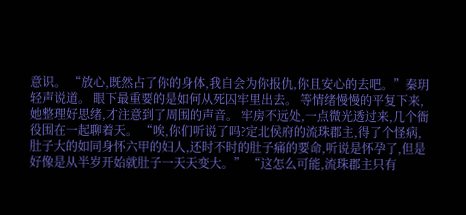意识。 “放心,既然占了你的身体,我自会为你报仇,你且安心的去吧。”秦玥轻声说道。 眼下最重要的是如何从死囚牢里出去。 等情绪慢慢的平复下来,她整理好思绪,才注意到了周围的声音。 牢房不远处,一点微光透过来,几个衙役围在一起聊着天。 “唉,你们听说了吗?定北侯府的流珠郡主,得了个怪病,肚子大的如同身怀六甲的妇人,还时不时的肚子痛的要命,听说是怀孕了,但是好像是从半岁开始就肚子一天天变大。” “这怎么可能,流珠郡主只有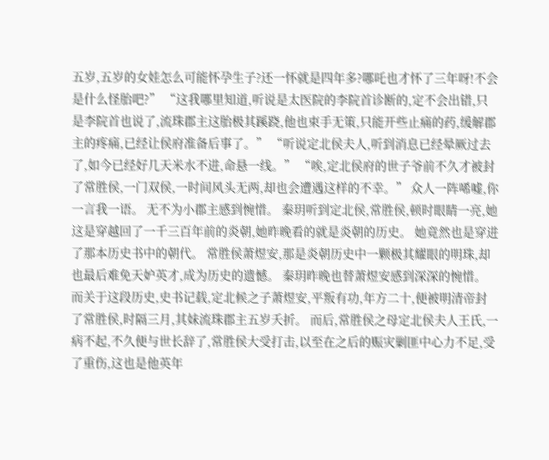五岁,五岁的女娃怎么可能怀孕生子?还一怀就是四年多?哪吒也才怀了三年呀!不会是什么怪胎吧?” “这我哪里知道,听说是太医院的李院首诊断的,定不会出错,只是李院首也说了,流珠郡主这胎极其蹊跷,他也束手无策,只能开些止痛的药,缓解郡主的疼痛,已经让侯府准备后事了。” “听说定北侯夫人,听到消息已经晕厥过去了,如今已经好几天米水不进,命悬一线。” “唉,定北侯府的世子爷前不久才被封了常胜侯,一门双侯,一时间风头无两,却也会遭遇这样的不幸。” 众人一阵唏嘘,你一言我一语。 无不为小郡主感到惋惜。 秦玥听到定北侯,常胜侯,顿时眼睛一亮,她这是穿越回了一千三百年前的炎朝,她昨晚看的就是炎朝的历史。 她竟然也是穿进了那本历史书中的朝代。 常胜侯萧煜安,那是炎朝历史中一颗极其耀眼的明珠,却也最后难免天妒英才,成为历史的遗憾。 秦玥昨晚也替萧煜安感到深深的惋惜。 而关于这段历史,史书记载,定北候之子萧煜安,平叛有功,年方二十,便被明清帝封了常胜侯,时隔三月,其妹流珠郡主五岁夭折。 而后,常胜侯之母定北侯夫人王氏,一病不起,不久便与世长辞了,常胜侯大受打击,以至在之后的赈灾剿匪中心力不足,受了重伤,这也是他英年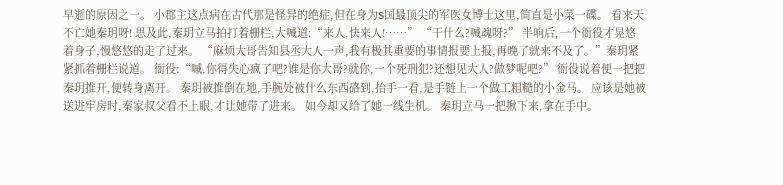早逝的原因之一。 小郡主这点病在古代那是怪异的绝症,但在身为S国最顶尖的军医女博士这里,简直是小菜一碟。 看来天不亡她秦玥呀! 思及此,秦玥立马拍打着栅栏,大喊道:“来人,快来人!……” “干什么?喊魂呀?” 半响后,一个衙役才晃悠着身子,慢悠悠的走了过来。 “麻烦大哥告知县丞大人一声,我有极其重要的事情报要上报,再晚了就来不及了。”秦玥紧紧抓着栅栏说道。 衙役:“嘁,你得失心疯了吧?谁是你大哥?就你,一个死刑犯?还想见大人?做梦呢吧?” 衙役说着便一把把秦玥推开,便转身离开。 秦玥被推倒在地,手腕处被什么东西硌到,抬手一看,是手链上一个做工粗糙的小金马。 应该是她被送进牢房时,秦家叔父看不上眼,才让她带了进来。 如今却又给了她一线生机。 秦玥立马一把揪下来,拿在手中。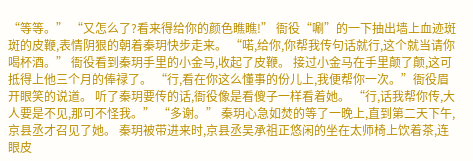“等等。” “又怎么了?看来得给你的颜色瞧瞧!” 衙役“唰”的一下抽出墙上血迹斑斑的皮鞭,表情阴狠的朝着秦玥快步走来。 “喏,给你,你帮我传句话就行,这个就当请你喝杯酒。” 衙役看到秦玥手里的小金马,收起了皮鞭。 接过小金马在手里颠了颠,这可抵得上他三个月的俸禄了。 “行,看在你这么懂事的份儿上,我便帮你一次。”衙役眉开眼笑的说道。 听了秦玥要传的话,衙役像是看傻子一样看着她。 “行,话我帮你传,大人要是不见,那可不怪我。” “多谢。” 秦玥心急如焚的等了一晚上,直到第二天下午,京县丞才召见了她。 秦玥被带进来时,京县丞吴承祖正悠闲的坐在太师椅上饮着茶,连眼皮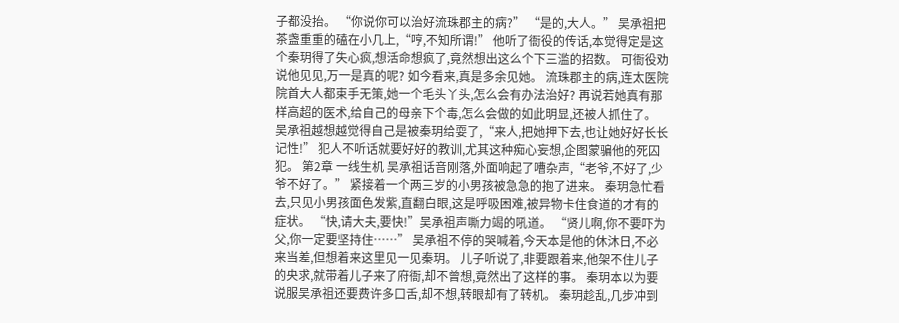子都没抬。 “你说你可以治好流珠郡主的病?” “是的,大人。” 吴承祖把茶盏重重的磕在小几上,“哼,不知所谓!” 他听了衙役的传话,本觉得定是这个秦玥得了失心疯,想活命想疯了,竟然想出这么个下三滥的招数。 可衙役劝说他见见,万一是真的呢? 如今看来,真是多余见她。 流珠郡主的病,连太医院院首大人都束手无策,她一个毛头丫头,怎么会有办法治好? 再说若她真有那样高超的医术,给自己的母亲下个毒,怎么会做的如此明显,还被人抓住了。 吴承祖越想越觉得自己是被秦玥给耍了,“来人,把她押下去,也让她好好长长记性!” 犯人不听话就要好好的教训,尤其这种痴心妄想,企图蒙骗他的死囚犯。 第2章 一线生机 吴承祖话音刚落,外面响起了嘈杂声,“老爷,不好了,少爷不好了。” 紧接着一个两三岁的小男孩被急急的抱了进来。 秦玥急忙看去,只见小男孩面色发紫,直翻白眼,这是呼吸困难,被异物卡住食道的才有的症状。 “快,请大夫,要快!”吴承祖声嘶力竭的吼道。 “贤儿啊,你不要吓为父,你一定要坚持住……” 吴承祖不停的哭喊着,今天本是他的休沐日,不必来当差,但想着来这里见一见秦玥。 儿子听说了,非要跟着来,他架不住儿子的央求,就带着儿子来了府衙,却不曾想,竟然出了这样的事。 秦玥本以为要说服吴承祖还要费许多口舌,却不想,转眼却有了转机。 秦玥趁乱,几步冲到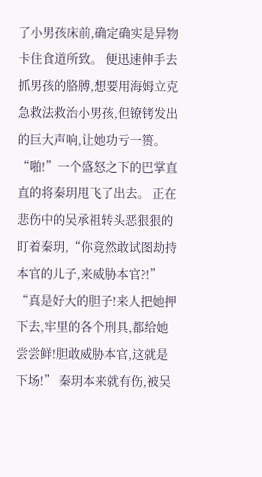了小男孩床前,确定确实是异物卡住食道所致。 便迅速伸手去抓男孩的胳膊,想要用海姆立克急救法救治小男孩,但镣铐发出的巨大声响,让她功亏一篑。 “啪!”一个盛怒之下的巴掌直直的将秦玥甩飞了出去。 正在悲伤中的吴承祖转头恶狠狠的盯着秦玥,“你竟然敢试图劫持本官的儿子,来威胁本官?!” “真是好大的胆子!来人把她押下去,牢里的各个刑具,都给她尝尝鲜!胆敢威胁本官,这就是下场!” 秦玥本来就有伤,被吴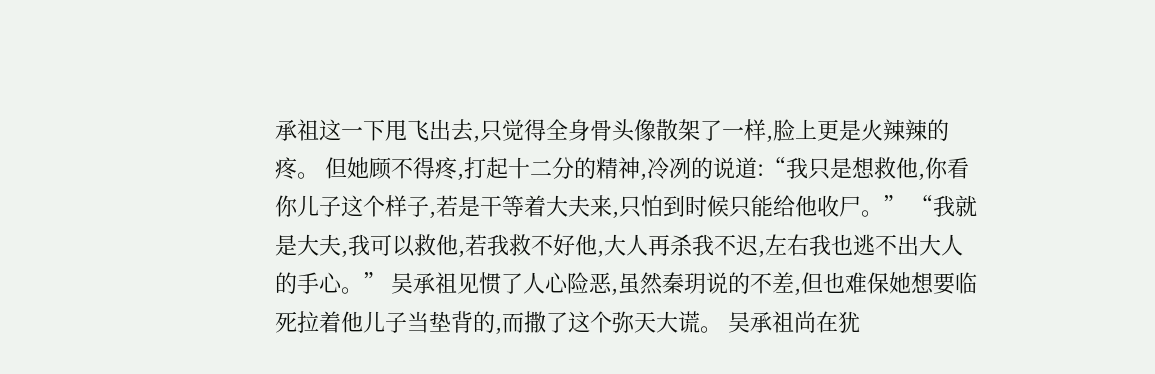承祖这一下甩飞出去,只觉得全身骨头像散架了一样,脸上更是火辣辣的疼。 但她顾不得疼,打起十二分的精神,冷冽的说道:“我只是想救他,你看你儿子这个样子,若是干等着大夫来,只怕到时候只能给他收尸。” “我就是大夫,我可以救他,若我救不好他,大人再杀我不迟,左右我也逃不出大人的手心。” 吴承祖见惯了人心险恶,虽然秦玥说的不差,但也难保她想要临死拉着他儿子当垫背的,而撒了这个弥天大谎。 吴承祖尚在犹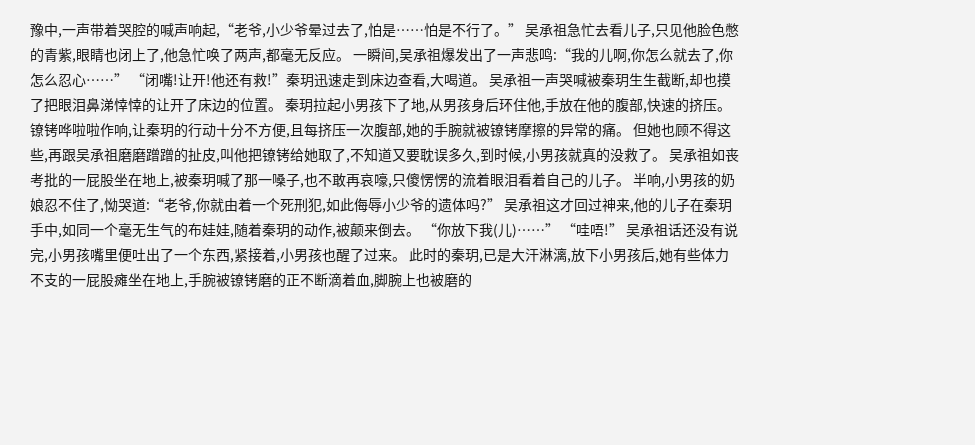豫中,一声带着哭腔的喊声响起,“老爷,小少爷晕过去了,怕是……怕是不行了。” 吴承祖急忙去看儿子,只见他脸色憋的青紫,眼睛也闭上了,他急忙唤了两声,都毫无反应。 一瞬间,吴承祖爆发出了一声悲鸣:“我的儿啊,你怎么就去了,你怎么忍心……” “闭嘴!让开!他还有救!”秦玥迅速走到床边查看,大喝道。 吴承祖一声哭喊被秦玥生生截断,却也摸了把眼泪鼻涕悻悻的让开了床边的位置。 秦玥拉起小男孩下了地,从男孩身后环住他,手放在他的腹部,快速的挤压。 镣铐哗啦啦作响,让秦玥的行动十分不方便,且每挤压一次腹部,她的手腕就被镣铐摩擦的异常的痛。 但她也顾不得这些,再跟吴承祖磨磨蹭蹭的扯皮,叫他把镣铐给她取了,不知道又要耽误多久,到时候,小男孩就真的没救了。 吴承祖如丧考批的一屁股坐在地上,被秦玥喊了那一嗓子,也不敢再哀嚎,只傻愣愣的流着眼泪看着自己的儿子。 半响,小男孩的奶娘忍不住了,怮哭道:“老爷,你就由着一个死刑犯,如此侮辱小少爷的遗体吗?” 吴承祖这才回过神来,他的儿子在秦玥手中,如同一个毫无生气的布娃娃,随着秦玥的动作,被颠来倒去。 “你放下我(儿)……” “哇唔!” 吴承祖话还没有说完,小男孩嘴里便吐出了一个东西,紧接着,小男孩也醒了过来。 此时的秦玥,已是大汗淋漓,放下小男孩后,她有些体力不支的一屁股瘫坐在地上,手腕被镣铐磨的正不断滴着血,脚腕上也被磨的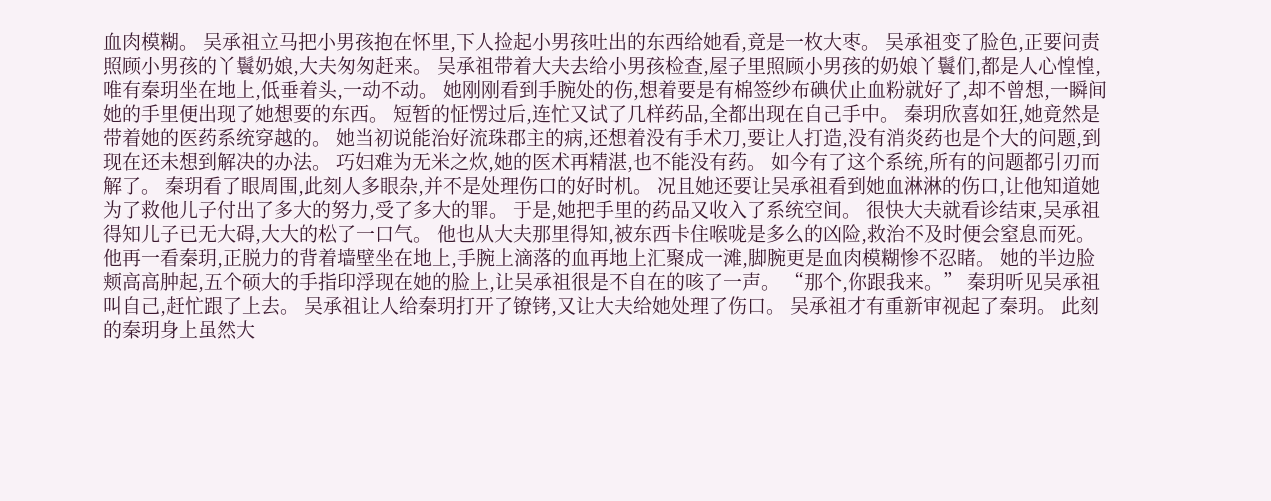血肉模糊。 吴承祖立马把小男孩抱在怀里,下人捡起小男孩吐出的东西给她看,竟是一枚大枣。 吴承祖变了脸色,正要问责照顾小男孩的丫鬟奶娘,大夫匆匆赶来。 吴承祖带着大夫去给小男孩检查,屋子里照顾小男孩的奶娘丫鬟们,都是人心惶惶,唯有秦玥坐在地上,低垂着头,一动不动。 她刚刚看到手腕处的伤,想着要是有棉签纱布碘伏止血粉就好了,却不曾想,一瞬间她的手里便出现了她想要的东西。 短暂的怔愣过后,连忙又试了几样药品,全都出现在自己手中。 秦玥欣喜如狂,她竟然是带着她的医药系统穿越的。 她当初说能治好流珠郡主的病,还想着没有手术刀,要让人打造,没有消炎药也是个大的问题,到现在还未想到解决的办法。 巧妇难为无米之炊,她的医术再精湛,也不能没有药。 如今有了这个系统,所有的问题都引刃而解了。 秦玥看了眼周围,此刻人多眼杂,并不是处理伤口的好时机。 况且她还要让吴承祖看到她血淋淋的伤口,让他知道她为了救他儿子付出了多大的努力,受了多大的罪。 于是,她把手里的药品又收入了系统空间。 很快大夫就看诊结束,吴承祖得知儿子已无大碍,大大的松了一口气。 他也从大夫那里得知,被东西卡住喉咙是多么的凶险,救治不及时便会窒息而死。 他再一看秦玥,正脱力的背着墙壁坐在地上,手腕上滴落的血再地上汇聚成一滩,脚腕更是血肉模糊惨不忍睹。 她的半边脸颊高高肿起,五个硕大的手指印浮现在她的脸上,让吴承祖很是不自在的咳了一声。 “那个,你跟我来。” 秦玥听见吴承祖叫自己,赶忙跟了上去。 吴承祖让人给秦玥打开了镣铐,又让大夫给她处理了伤口。 吴承祖才有重新审视起了秦玥。 此刻的秦玥身上虽然大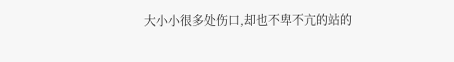大小小很多处伤口,却也不卑不亢的站的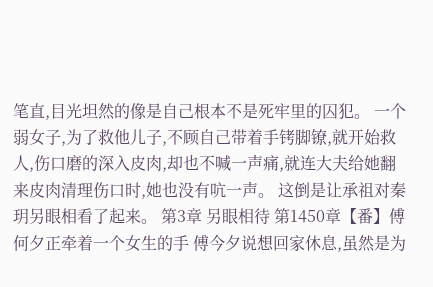笔直,目光坦然的像是自己根本不是死牢里的囚犯。 一个弱女子,为了救他儿子,不顾自己带着手铐脚镣,就开始救人,伤口磨的深入皮肉,却也不喊一声痛,就连大夫给她翻来皮肉清理伤口时,她也没有吭一声。 这倒是让承祖对秦玥另眼相看了起来。 第3章 另眼相待 第1450章【番】傅何夕正牵着一个女生的手 傅今夕说想回家休息,虽然是为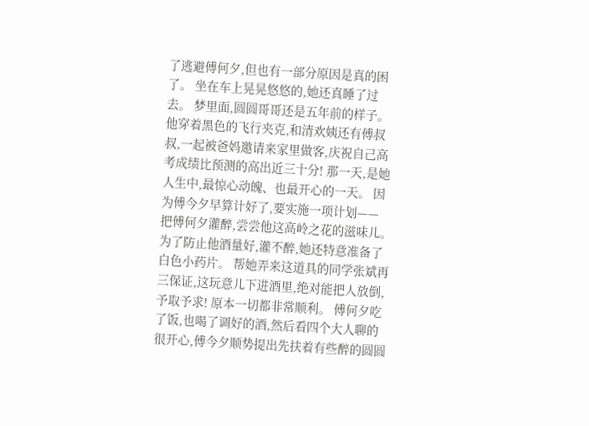了逃避傅何夕,但也有一部分原因是真的困了。 坐在车上晃晃悠悠的,她还真睡了过去。 梦里面,圆圆哥哥还是五年前的样子。 他穿着黑色的飞行夹克,和清欢姨还有傅叔叔,一起被爸妈邀请来家里做客,庆祝自己高考成绩比预测的高出近三十分! 那一天,是她人生中,最惊心动魄、也最开心的一天。 因为傅今夕早算计好了,要实施一项计划—— 把傅何夕灌醉,尝尝他这高岭之花的滋味儿。 为了防止他酒量好,灌不醉,她还特意准备了白色小药片。 帮她弄来这道具的同学张斌再三保证,这玩意儿下进酒里,绝对能把人放倒,予取予求! 原本一切都非常顺利。 傅何夕吃了饭,也喝了调好的酒,然后看四个大人聊的很开心,傅今夕顺势提出先扶着有些醉的圆圆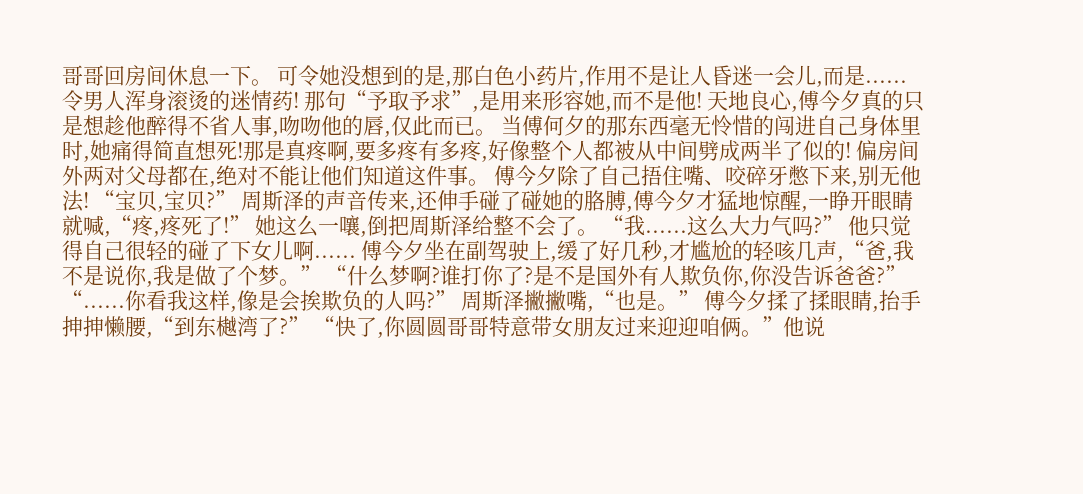哥哥回房间休息一下。 可令她没想到的是,那白色小药片,作用不是让人昏迷一会儿,而是...... 令男人浑身滚烫的迷情药! 那句“予取予求”,是用来形容她,而不是他! 天地良心,傅今夕真的只是想趁他醉得不省人事,吻吻他的唇,仅此而已。 当傅何夕的那东西毫无怜惜的闯进自己身体里时,她痛得简直想死!那是真疼啊,要多疼有多疼,好像整个人都被从中间劈成两半了似的! 偏房间外两对父母都在,绝对不能让他们知道这件事。 傅今夕除了自己捂住嘴、咬碎牙憋下来,别无他法! “宝贝,宝贝?” 周斯泽的声音传来,还伸手碰了碰她的胳膊,傅今夕才猛地惊醒,一睁开眼睛就喊,“疼,疼死了!” 她这么一嚷,倒把周斯泽给整不会了。 “我......这么大力气吗?” 他只觉得自己很轻的碰了下女儿啊...... 傅今夕坐在副驾驶上,缓了好几秒,才尴尬的轻咳几声,“爸,我不是说你,我是做了个梦。” “什么梦啊?谁打你了?是不是国外有人欺负你,你没告诉爸爸?” “......你看我这样,像是会挨欺负的人吗?” 周斯泽撇撇嘴,“也是。” 傅今夕揉了揉眼睛,抬手抻抻懒腰,“到东樾湾了?” “快了,你圆圆哥哥特意带女朋友过来迎迎咱俩。”他说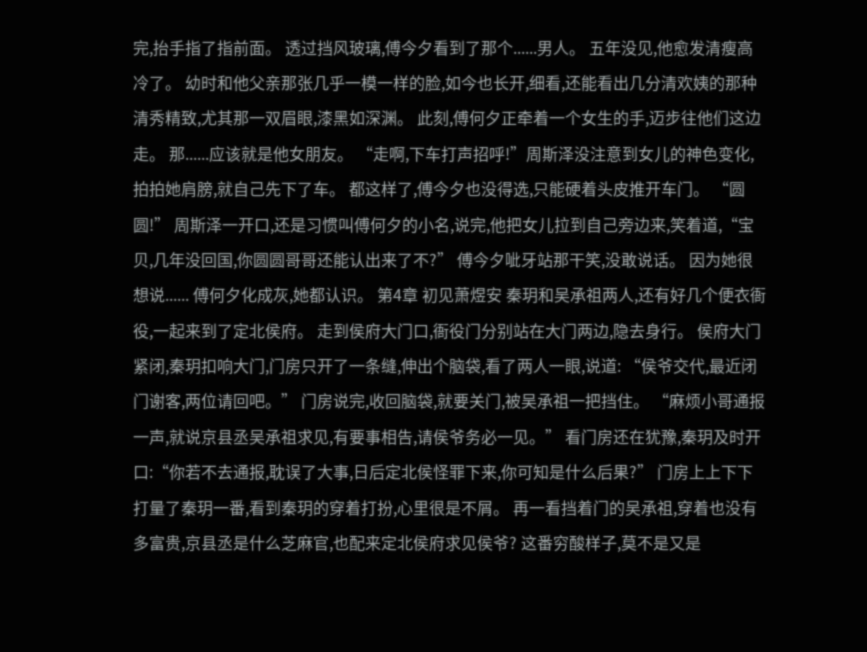完,抬手指了指前面。 透过挡风玻璃,傅今夕看到了那个......男人。 五年没见,他愈发清瘦高冷了。 幼时和他父亲那张几乎一模一样的脸,如今也长开,细看,还能看出几分清欢姨的那种清秀精致,尤其那一双眉眼,漆黑如深渊。 此刻,傅何夕正牵着一个女生的手,迈步往他们这边走。 那......应该就是他女朋友。 “走啊,下车打声招呼!”周斯泽没注意到女儿的神色变化,拍拍她肩膀,就自己先下了车。 都这样了,傅今夕也没得选,只能硬着头皮推开车门。 “圆圆!” 周斯泽一开口,还是习惯叫傅何夕的小名,说完,他把女儿拉到自己旁边来,笑着道,“宝贝,几年没回国,你圆圆哥哥还能认出来了不?” 傅今夕呲牙站那干笑,没敢说话。 因为她很想说...... 傅何夕化成灰,她都认识。 第4章 初见萧煜安 秦玥和吴承祖两人,还有好几个便衣衙役,一起来到了定北侯府。 走到侯府大门口,衙役门分别站在大门两边,隐去身行。 侯府大门紧闭,秦玥扣响大门,门房只开了一条缝,伸出个脑袋,看了两人一眼,说道: “侯爷交代,最近闭门谢客,两位请回吧。” 门房说完,收回脑袋,就要关门,被吴承祖一把挡住。 “麻烦小哥通报一声,就说京县丞吴承祖求见,有要事相告,请侯爷务必一见。” 看门房还在犹豫,秦玥及时开口:“你若不去通报,耽误了大事,日后定北侯怪罪下来,你可知是什么后果?” 门房上上下下打量了秦玥一番,看到秦玥的穿着打扮,心里很是不屑。 再一看挡着门的吴承祖,穿着也没有多富贵,京县丞是什么芝麻官,也配来定北侯府求见侯爷? 这番穷酸样子,莫不是又是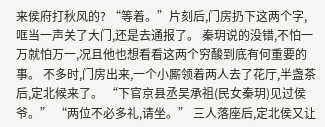来侯府打秋风的? “等着。”片刻后,门房扔下这两个字,哐当一声关了大门,还是去通报了。 秦玥说的没错,不怕一万就怕万一,况且他也想看看这两个穷酸到底有何重要的事。 不多时,门房出来,一个小厮领着两人去了花厅,半盏茶后,定北候来了。 “下官京县丞吴承祖(民女秦玥)见过侯爷。” “两位不必多礼,请坐。” 三人落座后,定北侯又让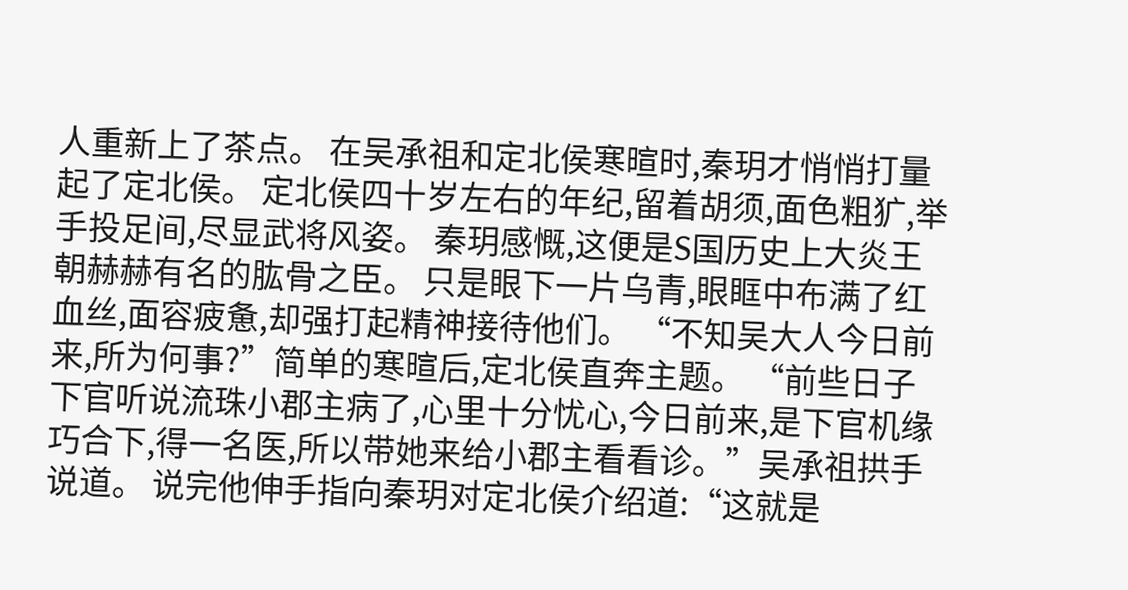人重新上了茶点。 在吴承祖和定北侯寒暄时,秦玥才悄悄打量起了定北侯。 定北侯四十岁左右的年纪,留着胡须,面色粗犷,举手投足间,尽显武将风姿。 秦玥感慨,这便是S国历史上大炎王朝赫赫有名的肱骨之臣。 只是眼下一片乌青,眼眶中布满了红血丝,面容疲惫,却强打起精神接待他们。 “不知吴大人今日前来,所为何事?”简单的寒暄后,定北侯直奔主题。 “前些日子下官听说流珠小郡主病了,心里十分忧心,今日前来,是下官机缘巧合下,得一名医,所以带她来给小郡主看看诊。”吴承祖拱手说道。 说完他伸手指向秦玥对定北侯介绍道:“这就是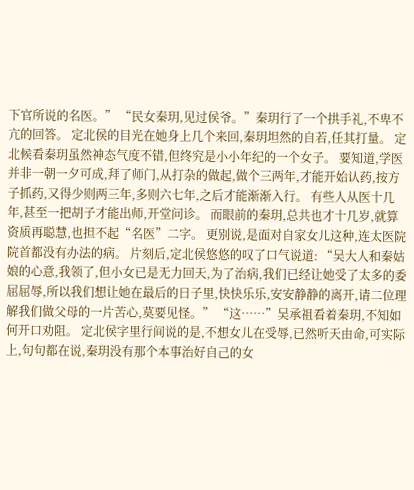下官所说的名医。” “民女秦玥,见过侯爷。”秦玥行了一个拱手礼,不卑不亢的回答。 定北侯的目光在她身上几个来回,秦玥坦然的自若,任其打量。 定北候看秦玥虽然神态气度不错,但终究是小小年纪的一个女子。 要知道,学医并非一朝一夕可成,拜了师门,从打杂的做起,做个三两年,才能开始认药,按方子抓药,又得少则两三年,多则六七年,之后才能渐渐入行。 有些人从医十几年,甚至一把胡子才能出师,开堂问诊。 而眼前的秦玥,总共也才十几岁,就算资质再聪慧,也担不起“名医”二字。 更别说,是面对自家女儿这种,连太医院院首都没有办法的病。 片刻后,定北侯悠悠的叹了口气说道: “吴大人和秦姑娘的心意,我领了,但小女已是无力回天,为了治病,我们已经让她受了太多的委屈屈辱,所以我们想让她在最后的日子里,快快乐乐,安安静静的离开,请二位理解我们做父母的一片苦心,莫要见怪。” “这……”吴承祖看着秦玥,不知如何开口劝阻。 定北侯字里行间说的是,不想女儿在受辱,已然听天由命,可实际上,句句都在说,秦玥没有那个本事治好自己的女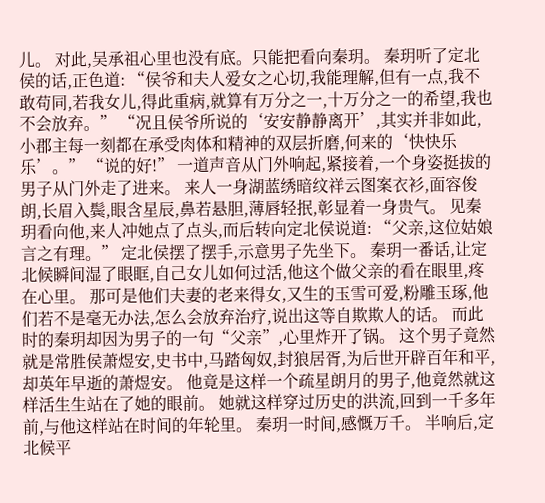儿。 对此,吴承祖心里也没有底。只能把看向秦玥。 秦玥听了定北侯的话,正色道: “侯爷和夫人爱女之心切,我能理解,但有一点,我不敢苟同,若我女儿,得此重病,就算有万分之一,十万分之一的希望,我也不会放弃。” “况且侯爷所说的‘安安静静离开’,其实并非如此,小郡主每一刻都在承受肉体和精神的双层折磨,何来的‘快快乐乐’。” “说的好!” 一道声音从门外响起,紧接着,一个身姿挺拔的男子从门外走了进来。 来人一身湖蓝绣暗纹祥云图案衣衫,面容俊朗,长眉入鬓,眼含星辰,鼻若悬胆,薄唇轻抿,彰显着一身贵气。 见秦玥看向他,来人冲她点了点头,而后转向定北侯说道: “父亲,这位姑娘言之有理。” 定北侯摆了摆手,示意男子先坐下。 秦玥一番话,让定北候瞬间湿了眼眶,自己女儿如何过活,他这个做父亲的看在眼里,疼在心里。 那可是他们夫妻的老来得女,又生的玉雪可爱,粉雕玉琢,他们若不是毫无办法,怎么会放弃治疗,说出这等自欺欺人的话。 而此时的秦玥却因为男子的一句“父亲”,心里炸开了锅。 这个男子竟然就是常胜侯萧煜安,史书中,马踏匈奴,封狼居胥,为后世开辟百年和平,却英年早逝的萧煜安。 他竟是这样一个疏星朗月的男子,他竟然就这样活生生站在了她的眼前。 她就这样穿过历史的洪流,回到一千多年前,与他这样站在时间的年轮里。 秦玥一时间,感慨万千。 半响后,定北候平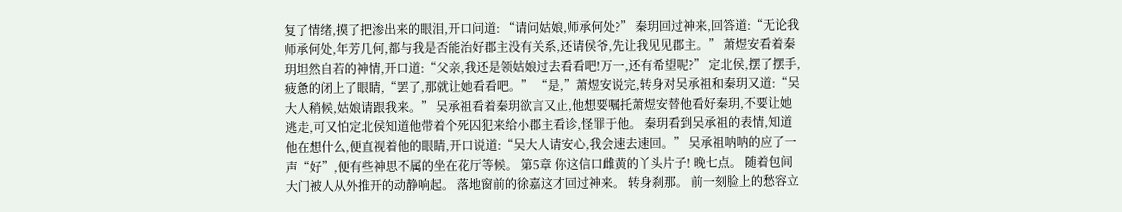复了情绪,摸了把渗出来的眼泪,开口问道: “请问姑娘,师承何处?” 秦玥回过神来,回答道:“无论我师承何处,年芳几何,都与我是否能治好郡主没有关系,还请侯爷,先让我见见郡主。” 萧煜安看着秦玥坦然自若的神情,开口道:“父亲,我还是领姑娘过去看看吧!万一,还有希望呢?” 定北侯,摆了摆手,疲惫的闭上了眼睛,“罢了,那就让她看看吧。” “是,”萧煜安说完,转身对吴承祖和秦玥又道:“吴大人稍候,姑娘请跟我来。” 吴承祖看着秦玥欲言又止,他想要嘱托萧煜安替他看好秦玥,不要让她逃走,可又怕定北侯知道他带着个死囚犯来给小郡主看诊,怪罪于他。 秦玥看到吴承祖的表情,知道他在想什么,便直视着他的眼睛,开口说道:“吴大人请安心,我会速去速回。” 吴承祖呐呐的应了一声“好”,便有些神思不属的坐在花厅等候。 第5章 你这信口雌黄的丫头片子! 晚七点。 随着包间大门被人从外推开的动静响起。 落地窗前的徐嘉这才回过神来。 转身刹那。 前一刻脸上的愁容立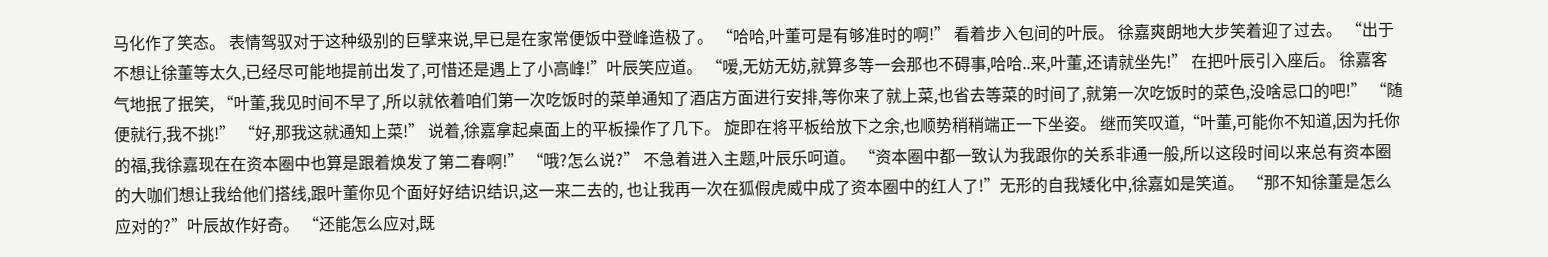马化作了笑态。 表情驾驭对于这种级别的巨擘来说,早已是在家常便饭中登峰造极了。 “哈哈,叶董可是有够准时的啊!” 看着步入包间的叶辰。 徐嘉爽朗地大步笑着迎了过去。 “出于不想让徐董等太久,已经尽可能地提前出发了,可惜还是遇上了小高峰!”叶辰笑应道。 “嗳,无妨无妨,就算多等一会那也不碍事,哈哈..来,叶董,还请就坐先!” 在把叶辰引入座后。 徐嘉客气地抿了抿笑, “叶董,我见时间不早了,所以就依着咱们第一次吃饭时的菜单通知了酒店方面进行安排,等你来了就上菜,也省去等菜的时间了,就第一次吃饭时的菜色,没啥忌口的吧!” “随便就行,我不挑!” “好,那我这就通知上菜!” 说着,徐嘉拿起桌面上的平板操作了几下。 旋即在将平板给放下之余,也顺势稍稍端正一下坐姿。 继而笑叹道,“叶董,可能你不知道,因为托你的福,我徐嘉现在在资本圈中也算是跟着焕发了第二春啊!” “哦?怎么说?” 不急着进入主题,叶辰乐呵道。 “资本圈中都一致认为我跟你的关系非通一般,所以这段时间以来总有资本圈的大咖们想让我给他们搭线,跟叶董你见个面好好结识结识,这一来二去的, 也让我再一次在狐假虎威中成了资本圈中的红人了!”无形的自我矮化中,徐嘉如是笑道。 “那不知徐董是怎么应对的?”叶辰故作好奇。 “还能怎么应对,既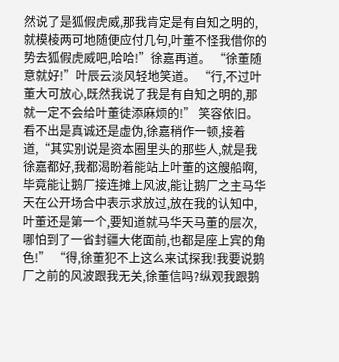然说了是狐假虎威,那我肯定是有自知之明的,就模棱两可地随便应付几句,叶董不怪我借你的势去狐假虎威吧,哈哈!”徐嘉再道。 “徐董随意就好!”叶辰云淡风轻地笑道。 “行,不过叶董大可放心,既然我说了我是有自知之明的,那就一定不会给叶董徒添麻烦的!” 笑容依旧。 看不出是真诚还是虚伪,徐嘉稍作一顿,接着道,“其实别说是资本圈里头的那些人,就是我徐嘉都好,我都渴盼着能站上叶董的这艘船啊, 毕竟能让鹅厂接连摊上风波,能让鹅厂之主马华天在公开场合中表示求放过,放在我的认知中,叶董还是第一个,要知道就马华天马董的层次,哪怕到了一省封疆大佬面前,也都是座上宾的角色!” “得,徐董犯不上这么来试探我!我要说鹅厂之前的风波跟我无关,徐董信吗?纵观我跟鹅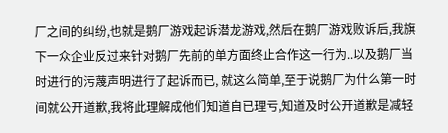厂之间的纠纷,也就是鹅厂游戏起诉潜龙游戏,然后在鹅厂游戏败诉后,我旗下一众企业反过来针对鹅厂先前的单方面终止合作这一行为..以及鹅厂当时进行的污蔑声明进行了起诉而已, 就这么简单,至于说鹅厂为什么第一时间就公开道歉,我将此理解成他们知道自已理亏,知道及时公开道歉是减轻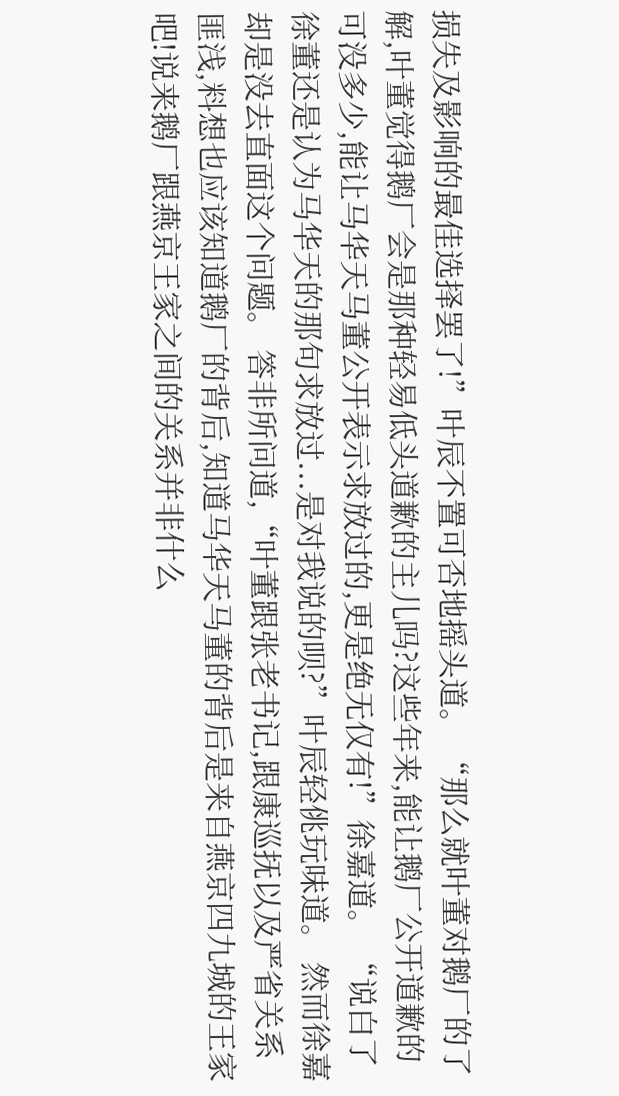损失及影响的最佳选择罢了!”叶辰不置可否地摇头道。 “那么就叶董对鹅厂的了解,叶董觉得鹅厂会是那种轻易低头道歉的主儿吗?这些年来,能让鹅厂公开道歉的可没多少,能让马华天马董公开表示求放过的,更是绝无仅有!”徐嘉道。 “说白了徐董还是认为马华天的那句求放过...是对我说的呗?”叶辰轻佻玩味道。 然而徐嘉却是没去直面这个问题。 答非所问道,“叶董跟张老书记,跟康巡抚以及严省关系匪浅,料想也应该知道鹅厂的背后,知道马华天马董的背后是来自燕京四九城的王家吧!说来鹅厂跟燕京王家之间的关系并非什么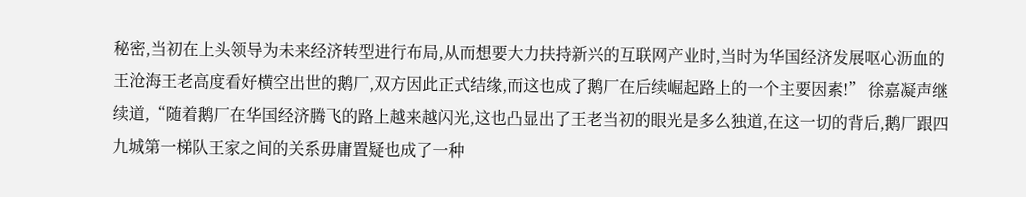秘密,当初在上头领导为未来经济转型进行布局,从而想要大力扶持新兴的互联网产业时,当时为华国经济发展呕心沥血的王沧海王老高度看好横空出世的鹅厂,双方因此正式结缘,而这也成了鹅厂在后续崛起路上的一个主要因素!” 徐嘉凝声继续道,“随着鹅厂在华国经济腾飞的路上越来越闪光,这也凸显出了王老当初的眼光是多么独道,在这一切的背后,鹅厂跟四九城第一梯队王家之间的关系毋庸置疑也成了一种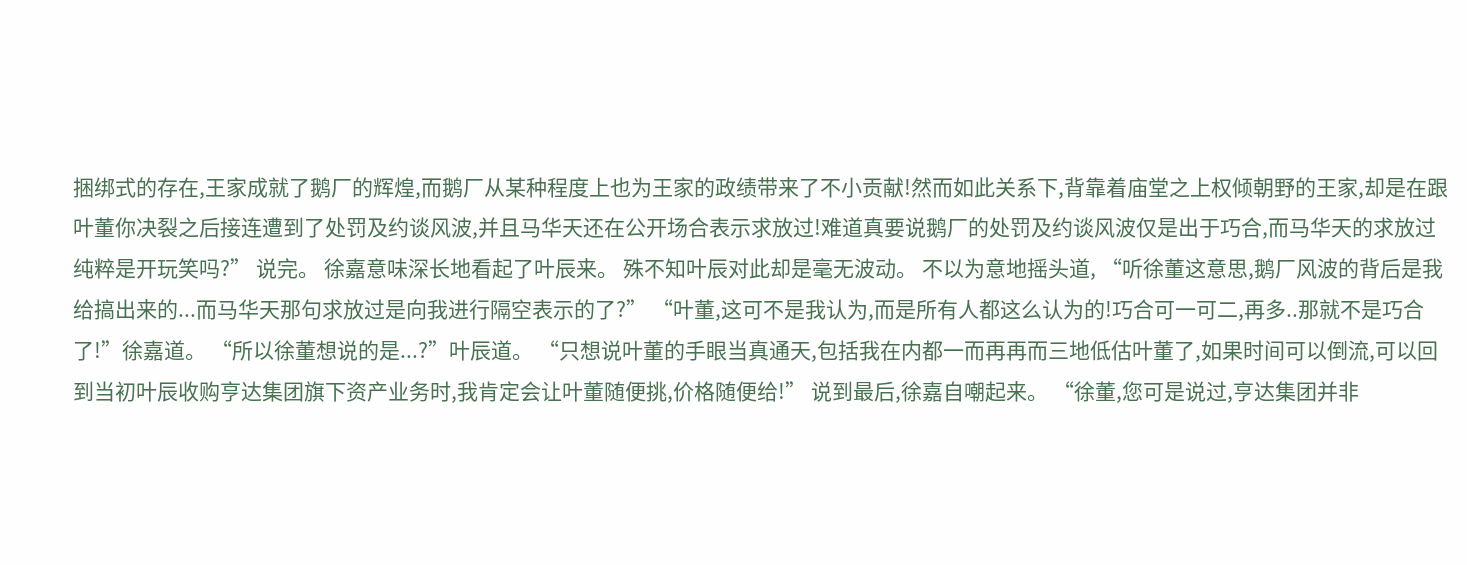捆绑式的存在,王家成就了鹅厂的辉煌,而鹅厂从某种程度上也为王家的政绩带来了不小贡献!然而如此关系下,背靠着庙堂之上权倾朝野的王家,却是在跟叶董你决裂之后接连遭到了处罚及约谈风波,并且马华天还在公开场合表示求放过!难道真要说鹅厂的处罚及约谈风波仅是出于巧合,而马华天的求放过纯粹是开玩笑吗?” 说完。 徐嘉意味深长地看起了叶辰来。 殊不知叶辰对此却是毫无波动。 不以为意地摇头道, “听徐董这意思,鹅厂风波的背后是我给搞出来的...而马华天那句求放过是向我进行隔空表示的了?” “叶董,这可不是我认为,而是所有人都这么认为的!巧合可一可二,再多..那就不是巧合了!”徐嘉道。 “所以徐董想说的是...?”叶辰道。 “只想说叶董的手眼当真通天,包括我在内都一而再再而三地低估叶董了,如果时间可以倒流,可以回到当初叶辰收购亨达集团旗下资产业务时,我肯定会让叶董随便挑,价格随便给!” 说到最后,徐嘉自嘲起来。 “徐董,您可是说过,亨达集团并非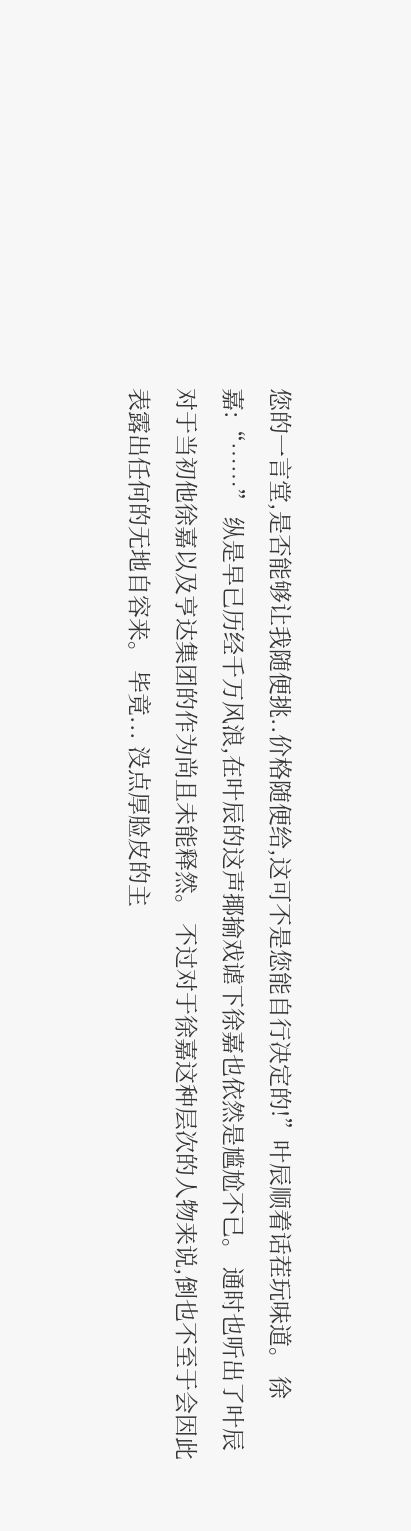您的一言堂,是否能够让我随便挑..价格随便给,这可不是您能自行决定的!”叶辰顺着话茬玩味道。 徐嘉:“……” 纵是早已历经千万风浪,在叶辰的这声揶揄戏谑下徐嘉也依然是尴尬不已。 通时也听出了叶辰对于当初他徐嘉以及亨达集团的作为尚且未能释然。 不过对于徐嘉这种层次的人物来说,倒也不至于会因此表露出任何的无地自容来。 毕竟... 没点厚脸皮的主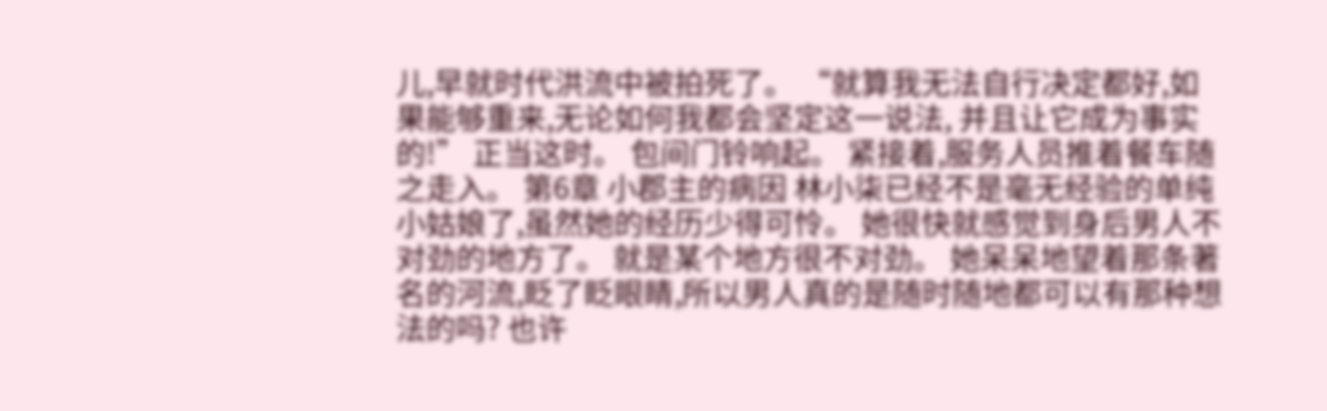儿,早就时代洪流中被拍死了。 “就算我无法自行决定都好,如果能够重来,无论如何我都会坚定这一说法, 并且让它成为事实的!” 正当这时。 包间门铃响起。 紧接着,服务人员推着餐车随之走入。 第6章 小郡主的病因 林小柒已经不是毫无经验的单纯小姑娘了,虽然她的经历少得可怜。 她很快就感觉到身后男人不对劲的地方了。 就是某个地方很不对劲。 她呆呆地望着那条著名的河流,眨了眨眼睛,所以男人真的是随时随地都可以有那种想法的吗? 也许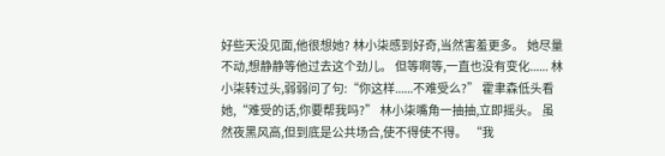好些天没见面,他很想她? 林小柒感到好奇,当然害羞更多。 她尽量不动,想静静等他过去这个劲儿。 但等啊等,一直也没有变化...... 林小柒转过头,弱弱问了句:“你这样......不难受么?” 霍聿森低头看她,“难受的话,你要帮我吗?” 林小柒嘴角一抽抽,立即摇头。 虽然夜黑风高,但到底是公共场合,使不得使不得。 “我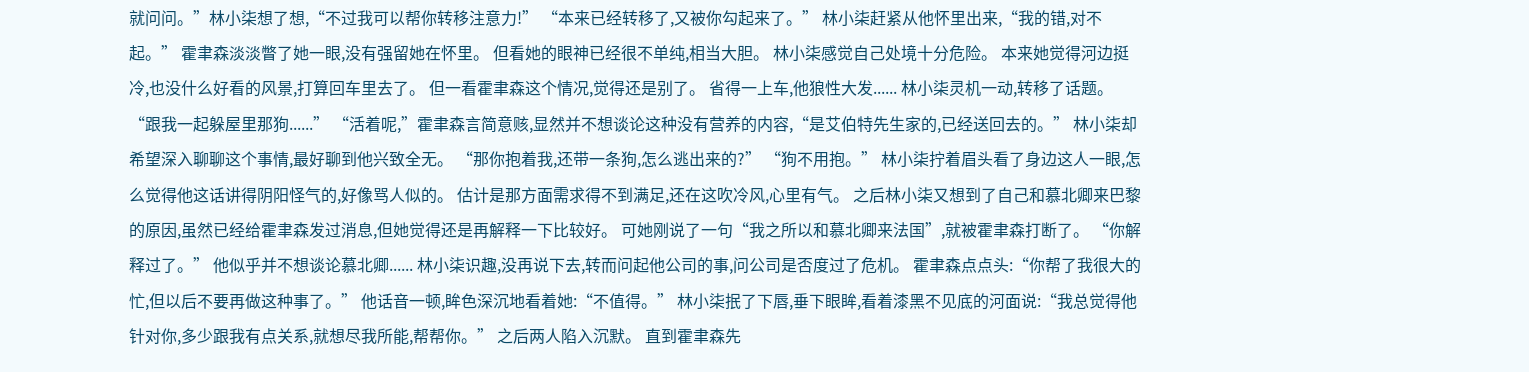就问问。”林小柒想了想,“不过我可以帮你转移注意力!” “本来已经转移了,又被你勾起来了。” 林小柒赶紧从他怀里出来,“我的错,对不起。” 霍聿森淡淡瞥了她一眼,没有强留她在怀里。 但看她的眼神已经很不单纯,相当大胆。 林小柒感觉自己处境十分危险。 本来她觉得河边挺冷,也没什么好看的风景,打算回车里去了。 但一看霍聿森这个情况,觉得还是别了。 省得一上车,他狼性大发...... 林小柒灵机一动,转移了话题。 “跟我一起躲屋里那狗......” “活着呢,”霍聿森言简意赅,显然并不想谈论这种没有营养的内容,“是艾伯特先生家的,已经送回去的。” 林小柒却希望深入聊聊这个事情,最好聊到他兴致全无。 “那你抱着我,还带一条狗,怎么逃出来的?” “狗不用抱。” 林小柒拧着眉头看了身边这人一眼,怎么觉得他这话讲得阴阳怪气的,好像骂人似的。 估计是那方面需求得不到满足,还在这吹冷风,心里有气。 之后林小柒又想到了自己和慕北卿来巴黎的原因,虽然已经给霍聿森发过消息,但她觉得还是再解释一下比较好。 可她刚说了一句“我之所以和慕北卿来法国”,就被霍聿森打断了。 “你解释过了。” 他似乎并不想谈论慕北卿...... 林小柒识趣,没再说下去,转而问起他公司的事,问公司是否度过了危机。 霍聿森点点头:“你帮了我很大的忙,但以后不要再做这种事了。” 他话音一顿,眸色深沉地看着她:“不值得。” 林小柒抿了下唇,垂下眼眸,看着漆黑不见底的河面说:“我总觉得他针对你,多少跟我有点关系,就想尽我所能,帮帮你。” 之后两人陷入沉默。 直到霍聿森先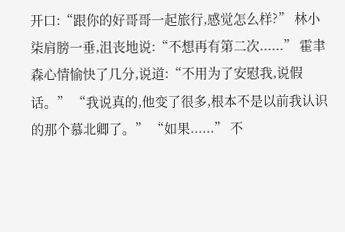开口:“跟你的好哥哥一起旅行,感觉怎么样?” 林小柒肩膀一垂,沮丧地说:“不想再有第二次......” 霍聿森心情愉快了几分,说道:“不用为了安慰我,说假话。” “我说真的,他变了很多,根本不是以前我认识的那个慕北卿了。” “如果......” 不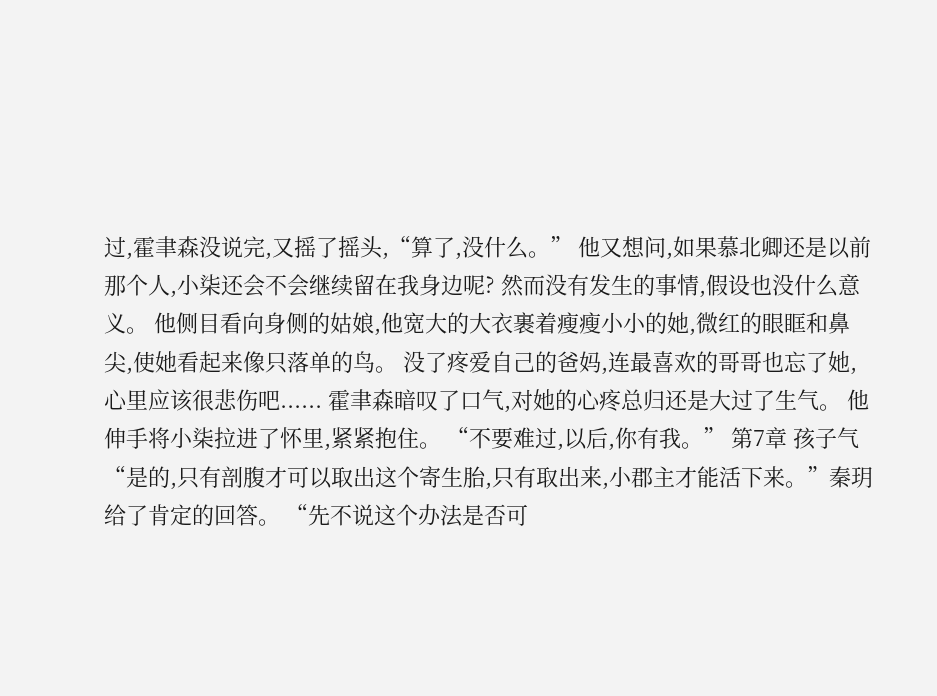过,霍聿森没说完,又摇了摇头,“算了,没什么。” 他又想问,如果慕北卿还是以前那个人,小柒还会不会继续留在我身边呢? 然而没有发生的事情,假设也没什么意义。 他侧目看向身侧的姑娘,他宽大的大衣裹着瘦瘦小小的她,微红的眼眶和鼻尖,使她看起来像只落单的鸟。 没了疼爱自己的爸妈,连最喜欢的哥哥也忘了她,心里应该很悲伤吧...... 霍聿森暗叹了口气,对她的心疼总归还是大过了生气。 他伸手将小柒拉进了怀里,紧紧抱住。 “不要难过,以后,你有我。” 第7章 孩子气 “是的,只有剖腹才可以取出这个寄生胎,只有取出来,小郡主才能活下来。”秦玥给了肯定的回答。 “先不说这个办法是否可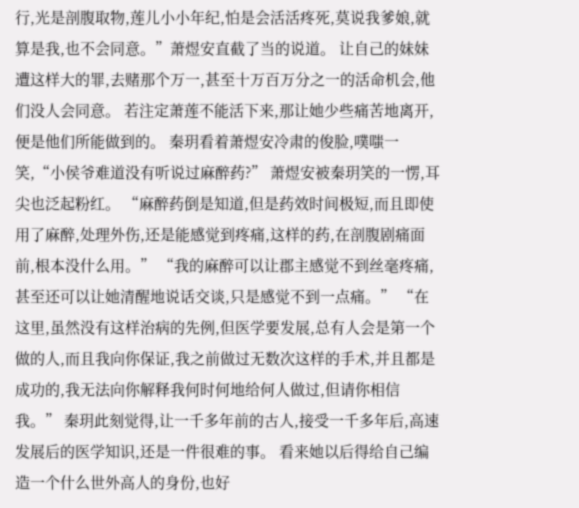行,光是剖腹取物,莲儿小小年纪,怕是会活活疼死,莫说我爹娘,就算是我,也不会同意。”萧煜安直截了当的说道。 让自己的妹妹遭这样大的罪,去赌那个万一,甚至十万百万分之一的活命机会,他们没人会同意。 若注定萧莲不能活下来,那让她少些痛苦地离开,便是他们所能做到的。 秦玥看着萧煜安冷肃的俊脸,噗嗤一笑,“小侯爷难道没有听说过麻醉药?” 萧煜安被秦玥笑的一愣,耳尖也泛起粉红。 “麻醉药倒是知道,但是药效时间极短,而且即使用了麻醉,处理外伤,还是能感觉到疼痛,这样的药,在剖腹剧痛面前,根本没什么用。” “我的麻醉可以让郡主感觉不到丝毫疼痛,甚至还可以让她清醒地说话交谈,只是感觉不到一点痛。” “在这里,虽然没有这样治病的先例,但医学要发展,总有人会是第一个做的人,而且我向你保证,我之前做过无数次这样的手术,并且都是成功的,我无法向你解释我何时何地给何人做过,但请你相信我。” 秦玥此刻觉得,让一千多年前的古人,接受一千多年后,高速发展后的医学知识,还是一件很难的事。 看来她以后得给自己编造一个什么世外高人的身份,也好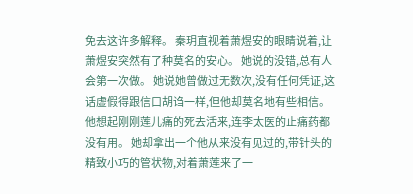免去这许多解释。 秦玥直视着萧煜安的眼睛说着,让萧煜安突然有了种莫名的安心。 她说的没错,总有人会第一次做。 她说她曾做过无数次,没有任何凭证,这话虚假得跟信口胡诌一样,但他却莫名地有些相信。 他想起刚刚莲儿痛的死去活来,连李太医的止痛药都没有用。 她却拿出一个他从来没有见过的,带针头的精致小巧的管状物,对着萧莲来了一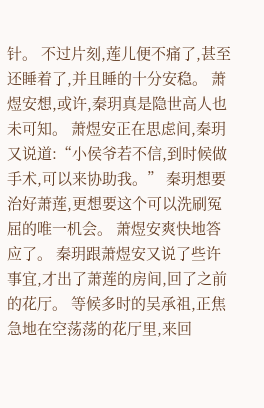针。 不过片刻,莲儿便不痛了,甚至还睡着了,并且睡的十分安稳。 萧煜安想,或许,秦玥真是隐世高人也未可知。 萧煜安正在思虑间,秦玥又说道:“小侯爷若不信,到时候做手术,可以来协助我。” 秦玥想要治好萧莲,更想要这个可以洗刷冤屈的唯一机会。 萧煜安爽快地答应了。 秦玥跟萧煜安又说了些许事宜,才出了萧莲的房间,回了之前的花厅。 等候多时的吴承祖,正焦急地在空荡荡的花厅里,来回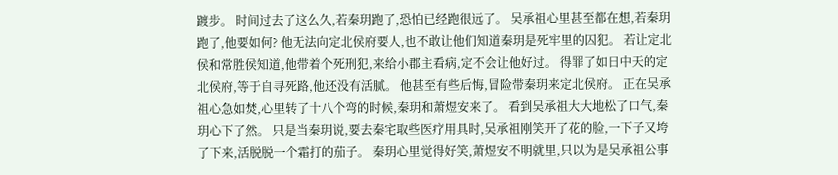踱步。 时间过去了这么久,若秦玥跑了,恐怕已经跑很远了。 吴承祖心里甚至都在想,若秦玥跑了,他要如何? 他无法向定北侯府要人,也不敢让他们知道秦玥是死牢里的囚犯。 若让定北侯和常胜侯知道,他带着个死刑犯,来给小郡主看病,定不会让他好过。 得罪了如日中天的定北侯府,等于自寻死路,他还没有活腻。 他甚至有些后悔,冒险带秦玥来定北侯府。 正在吴承祖心急如焚,心里转了十八个弯的时候,秦玥和萧煜安来了。 看到吴承祖大大地松了口气,秦玥心下了然。 只是当秦玥说,要去秦宅取些医疗用具时,吴承祖刚笑开了花的脸,一下子又垮了下来,活脱脱一个霜打的茄子。 秦玥心里觉得好笑,萧煜安不明就里,只以为是吴承祖公事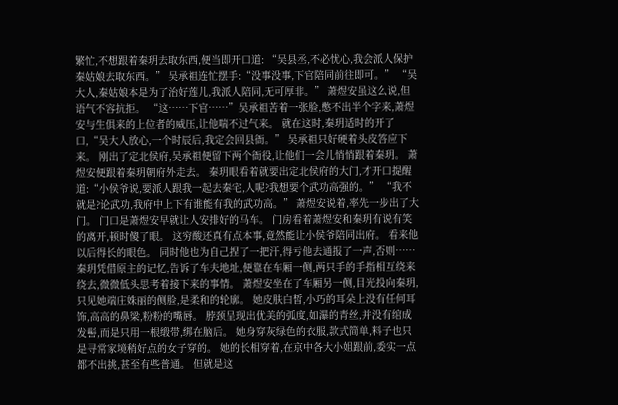繁忙,不想跟着秦玥去取东西,便当即开口道: “吴县丞,不必忧心,我会派人保护秦姑娘去取东西。” 吴承祖连忙摆手:“没事没事,下官陪同前往即可。” “吴大人,秦姑娘本是为了治好莲儿,我派人陪同,无可厚非。” 萧煜安虽这么说,但语气不容抗拒。 “这……下官……”吴承祖苦着一张脸,憋不出半个字来,萧煜安与生俱来的上位者的威压,让他喘不过气来。 就在这时,秦玥适时的开了口,“吴大人放心,一个时辰后,我定会回县衙。” 吴承祖只好硬着头皮答应下来。 刚出了定北侯府,吴承祖便留下两个衙役,让他们一会儿悄悄跟着秦玥。 萧煜安便跟着秦玥朝府外走去。 秦玥眼看着就要出定北侯府的大门,才开口提醒道:“小侯爷说,要派人跟我一起去秦宅,人呢?我想要个武功高强的。” “我不就是?论武功,我府中上下有谁能有我的武功高。” 萧煜安说着,率先一步出了大门。 门口是萧煜安早就让人安排好的马车。 门房看着萧煜安和秦玥有说有笑的离开,顿时傻了眼。 这穷酸还真有点本事,竟然能让小侯爷陪同出府。 看来他以后得长的眼色。 同时他也为自己捏了一把汗,得亏他去通报了一声,否则…… 秦玥凭借原主的记忆,告诉了车夫地址,便靠在车厢一侧,两只手的手指相互绕来绕去,微微低头思考着接下来的事情。 萧煜安坐在了车厢另一侧,目光投向秦玥,只见她端庄姝丽的侧脸,是柔和的轮廓。 她皮肤白皙,小巧的耳朵上没有任何耳饰,高高的鼻梁,粉粉的嘴唇。 脖颈呈现出优美的弧度,如瀑的青丝,并没有绾成发髻,而是只用一根缎带,绑在脑后。 她身穿灰绿色的衣服,款式简单,料子也只是寻常家境稍好点的女子穿的。 她的长相穿着,在京中各大小姐跟前,委实一点都不出挑,甚至有些普通。 但就是这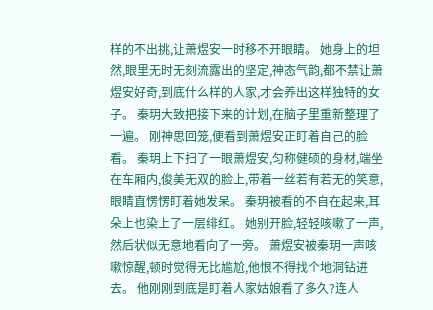样的不出挑,让萧煜安一时移不开眼睛。 她身上的坦然,眼里无时无刻流露出的坚定,神态气韵,都不禁让萧煜安好奇,到底什么样的人家,才会养出这样独特的女子。 秦玥大致把接下来的计划,在脑子里重新整理了一遍。 刚神思回笼,便看到萧煜安正盯着自己的脸看。 秦玥上下扫了一眼萧煜安,匀称健硕的身材,端坐在车厢内,俊美无双的脸上,带着一丝若有若无的笑意,眼睛直愣愣盯着她发呆。 秦玥被看的不自在起来,耳朵上也染上了一层绯红。 她别开脸,轻轻咳嗽了一声,然后状似无意地看向了一旁。 萧煜安被秦玥一声咳嗽惊醒,顿时觉得无比尴尬,他恨不得找个地洞钻进去。 他刚刚到底是盯着人家姑娘看了多久?连人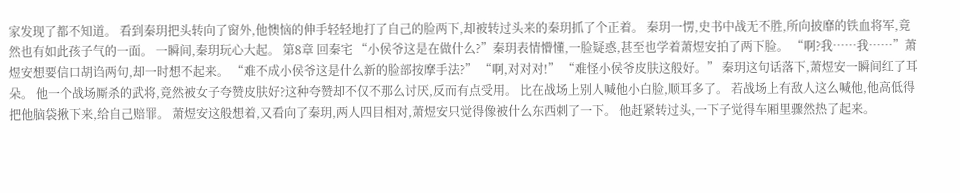家发现了都不知道。 看到秦玥把头转向了窗外,他懊恼的伸手轻轻地打了自己的脸两下,却被转过头来的秦玥抓了个正着。 秦玥一愣,史书中战无不胜,所向披靡的铁血将军,竟然也有如此孩子气的一面。 一瞬间,秦玥玩心大起。 第8章 回秦宅 “小侯爷这是在做什么?”秦玥表情懵懂,一脸疑惑,甚至也学着萧煜安拍了两下脸。 “啊?我……我……”萧煜安想要信口胡诌两句,却一时想不起来。 “难不成小侯爷这是什么新的脸部按摩手法?” “啊,对对对!” “难怪小侯爷皮肤这般好。” 秦玥这句话落下,萧煜安一瞬间红了耳朵。 他一个战场厮杀的武将,竟然被女子夸赞皮肤好?这种夸赞却不仅不那么讨厌,反而有点受用。 比在战场上别人喊他小白脸,顺耳多了。 若战场上有敌人这么喊他,他高低得把他脑袋揪下来,给自己赔罪。 萧煜安这般想着,又看向了秦玥,两人四目相对,萧煜安只觉得像被什么东西刺了一下。 他赶紧转过头,一下子觉得车厢里骤然热了起来。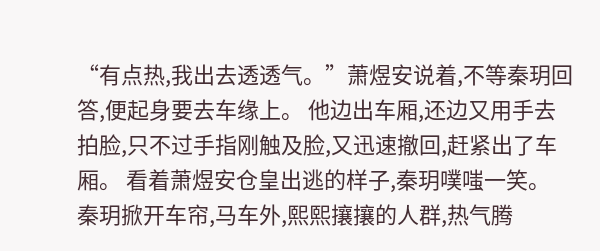“有点热,我出去透透气。”萧煜安说着,不等秦玥回答,便起身要去车缘上。 他边出车厢,还边又用手去拍脸,只不过手指刚触及脸,又迅速撤回,赶紧出了车厢。 看着萧煜安仓皇出逃的样子,秦玥噗嗤一笑。 秦玥掀开车帘,马车外,熙熙攘攘的人群,热气腾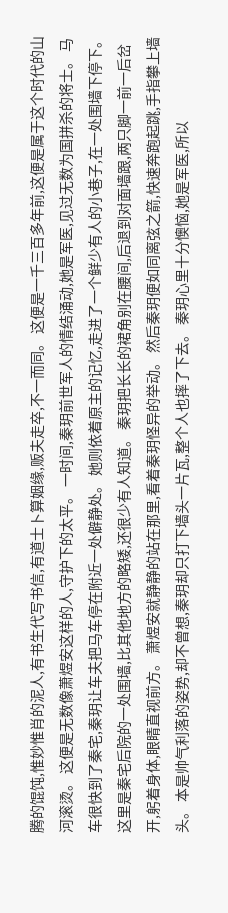腾的馄饨,惟妙惟肖的泥人,有书生代写书信,有道士卜算姻缘,贩夫走卒,不一而同。 这便是一千三百多年前,这便是属于这个时代的山河滚烫。 这便是无数像萧煜安这样的人,守护下的太平。 一时间,秦玥前世军人的情结涌动,她是军医,见过无数为国拼杀的将士。 马车很快到了秦宅,秦玥让车夫把马车停在附近一处僻静处。 她则依着原主的记忆,走进了一个鲜少有人的小巷子,在一处围墙下停下。 这里是秦宅后院的一处围墙,比其他地方的略矮,还很少有人知道。 秦玥把长长的裙角别在腰间,后退到对面墙跟,两只脚一前一后岔开,躬着身体,眼睛直视前方。 萧煜安就静静的站在那里,看着秦玥怪异的举动。 然后秦玥便如同离弦之箭,快速奔跑起跳,手指攀上墙头。 本是帅气利落的姿势,却不曾想,秦玥却只打下墙头一片瓦,整个人也摔了下去。 秦玥心里十分懊恼,她是军医,所以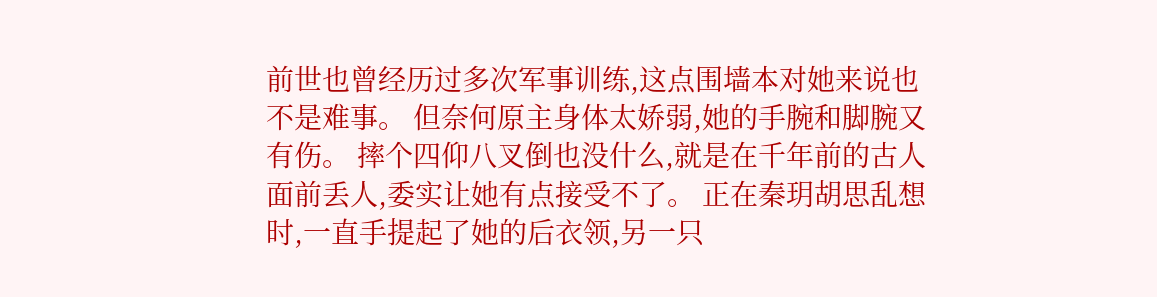前世也曾经历过多次军事训练,这点围墙本对她来说也不是难事。 但奈何原主身体太娇弱,她的手腕和脚腕又有伤。 摔个四仰八叉倒也没什么,就是在千年前的古人面前丢人,委实让她有点接受不了。 正在秦玥胡思乱想时,一直手提起了她的后衣领,另一只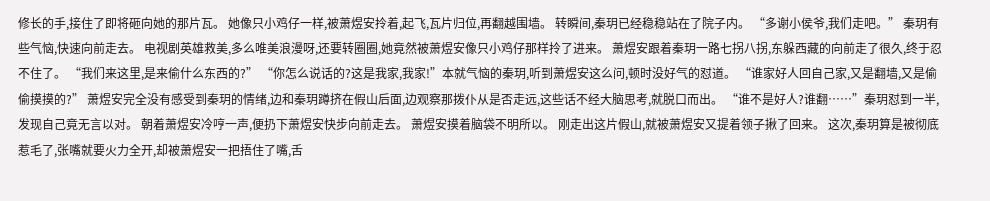修长的手,接住了即将砸向她的那片瓦。 她像只小鸡仔一样,被萧煜安拎着,起飞,瓦片归位,再翻越围墙。 转瞬间,秦玥已经稳稳站在了院子内。 “多谢小侯爷,我们走吧。” 秦玥有些气恼,快速向前走去。 电视剧英雄救美,多么唯美浪漫呀,还要转圈圈,她竟然被萧煜安像只小鸡仔那样拎了进来。 萧煜安跟着秦玥一路七拐八拐,东躲西藏的向前走了很久,终于忍不住了。 “我们来这里,是来偷什么东西的?” “你怎么说话的?这是我家,我家!”本就气恼的秦玥,听到萧煜安这么问,顿时没好气的怼道。 “谁家好人回自己家,又是翻墙,又是偷偷摸摸的?” 萧煜安完全没有感受到秦玥的情绪,边和秦玥蹲挤在假山后面,边观察那拨仆从是否走远,这些话不经大脑思考,就脱口而出。 “谁不是好人?谁翻……”秦玥怼到一半,发现自己竟无言以对。 朝着萧煜安冷哼一声,便扔下萧煜安快步向前走去。 萧煜安摸着脑袋不明所以。 刚走出这片假山,就被萧煜安又提着领子揪了回来。 这次,秦玥算是被彻底惹毛了,张嘴就要火力全开,却被萧煜安一把捂住了嘴,舌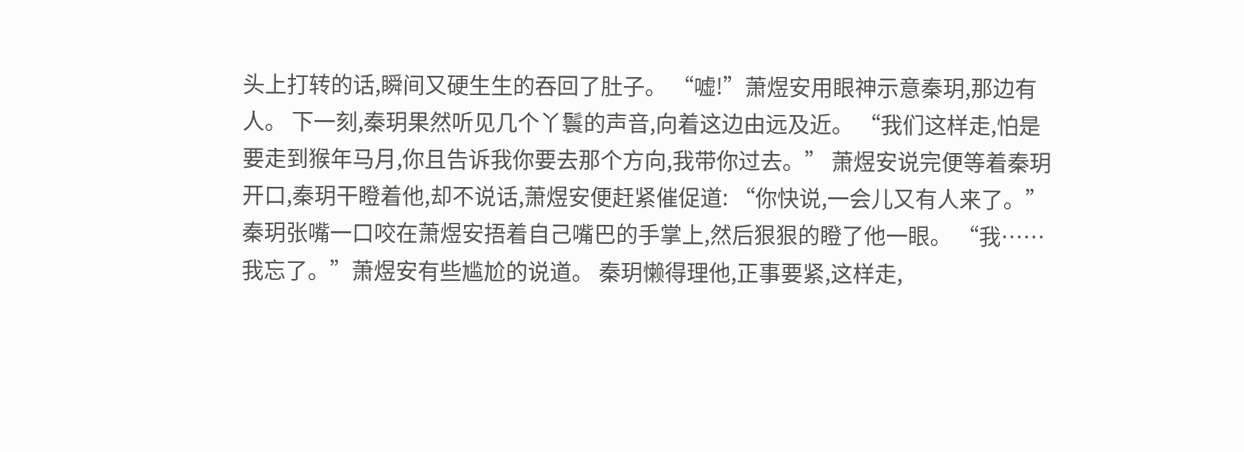头上打转的话,瞬间又硬生生的吞回了肚子。 “嘘!”萧煜安用眼神示意秦玥,那边有人。 下一刻,秦玥果然听见几个丫鬟的声音,向着这边由远及近。 “我们这样走,怕是要走到猴年马月,你且告诉我你要去那个方向,我带你过去。” 萧煜安说完便等着秦玥开口,秦玥干瞪着他,却不说话,萧煜安便赶紧催促道: “你快说,一会儿又有人来了。” 秦玥张嘴一口咬在萧煜安捂着自己嘴巴的手掌上,然后狠狠的瞪了他一眼。 “我……我忘了。”萧煜安有些尴尬的说道。 秦玥懒得理他,正事要紧,这样走,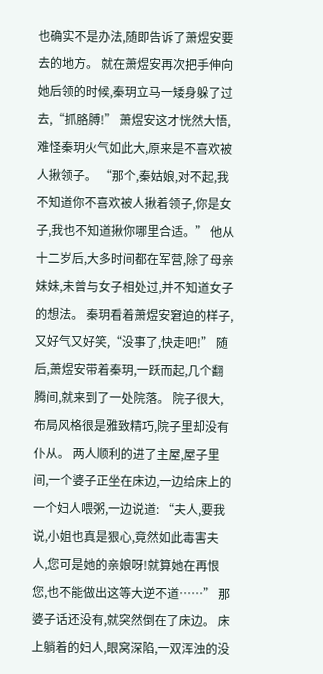也确实不是办法,随即告诉了萧煜安要去的地方。 就在萧煜安再次把手伸向她后领的时候,秦玥立马一矮身躲了过去,“抓胳膊!” 萧煜安这才恍然大悟,难怪秦玥火气如此大,原来是不喜欢被人揪领子。 “那个,秦姑娘,对不起,我不知道你不喜欢被人揪着领子,你是女子,我也不知道揪你哪里合适。” 他从十二岁后,大多时间都在军营,除了母亲妹妹,未曾与女子相处过,并不知道女子的想法。 秦玥看着萧煜安窘迫的样子,又好气又好笑,“没事了,快走吧!” 随后,萧煜安带着秦玥,一跃而起,几个翻腾间,就来到了一处院落。 院子很大,布局风格很是雅致精巧,院子里却没有仆从。 两人顺利的进了主屋,屋子里间,一个婆子正坐在床边,一边给床上的一个妇人喂粥,一边说道: “夫人,要我说,小姐也真是狠心,竟然如此毒害夫人,您可是她的亲娘呀!就算她在再恨您,也不能做出这等大逆不道……” 那婆子话还没有,就突然倒在了床边。 床上躺着的妇人,眼窝深陷,一双浑浊的没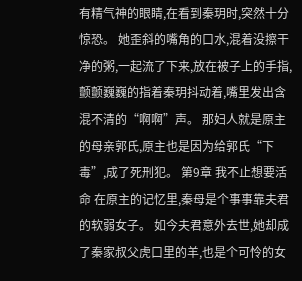有精气神的眼睛,在看到秦玥时,突然十分惊恐。 她歪斜的嘴角的口水,混着没擦干净的粥,一起流了下来,放在被子上的手指,颤颤巍巍的指着秦玥抖动着,嘴里发出含混不清的“啊啊”声。 那妇人就是原主的母亲郭氏,原主也是因为给郭氏“下毒”,成了死刑犯。 第9章 我不止想要活命 在原主的记忆里,秦母是个事事靠夫君的软弱女子。 如今夫君意外去世,她却成了秦家叔父虎口里的羊,也是个可怜的女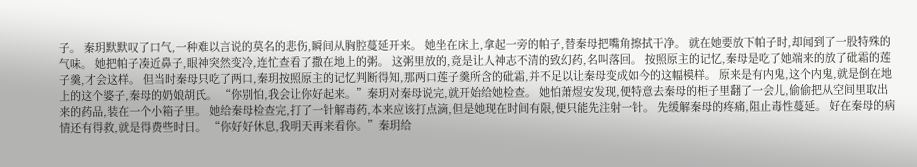子。 秦玥默默叹了口气,一种难以言说的莫名的悲伤,瞬间从胸腔蔓延开来。 她坐在床上,拿起一旁的帕子,替秦母把嘴角擦拭干净。 就在她要放下帕子时,却闻到了一股特殊的气味。 她把帕子凑近鼻子,眼神突然变冷,连忙查看了撒在地上的粥。 这粥里放的,竟是让人神志不清的致幻药,名叫落回。 按照原主的记忆,秦母是吃了她端来的放了砒霜的莲子羹,才会这样。 但当时秦母只吃了两口,秦玥按照原主的记忆判断得知,那两口莲子羹所含的砒霜,并不足以让秦母变成如今的这幅模样。 原来是有内鬼,这个内鬼,就是倒在地上的这个婆子,秦母的奶娘胡氏。 “你别怕,我会让你好起来。”秦玥对秦母说完,就开始给她检查。 她怕萧煜安发现,便特意去秦母的柜子里翻了一会儿,偷偷把从空间里取出来的药品,装在一个小箱子里。 她给秦母检查完,打了一针解毒药,本来应该打点滴,但是她现在时间有限,便只能先注射一针。 先缓解秦母的疼痛,阻止毒性蔓延。 好在秦母的病情还有得救,就是得费些时日。 “你好好休息,我明天再来看你。”秦玥给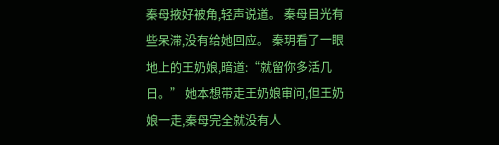秦母掖好被角,轻声说道。 秦母目光有些呆滞,没有给她回应。 秦玥看了一眼地上的王奶娘,暗道:“就留你多活几日。” 她本想带走王奶娘审问,但王奶娘一走,秦母完全就没有人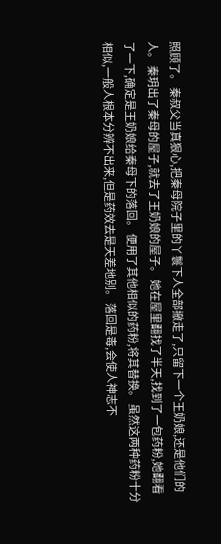照顾了。 秦叔父当真狠心,把秦母院子里的丫鬟下人全部撤走了,只留下一个王奶娘,还是他们的人。 秦玥出了秦母的屋子,就去了王奶娘的屋子。 她在屋里翻找了半天,找到了一包药粉,她翻看了一下,确定是王奶娘给秦母下的落回。 便用了其他相似的药粉,将其替换。 虽然这两种药粉十分相似,一般人根本分辨不出来,但是药效去是天差地别。 落回是毒,会使人神志不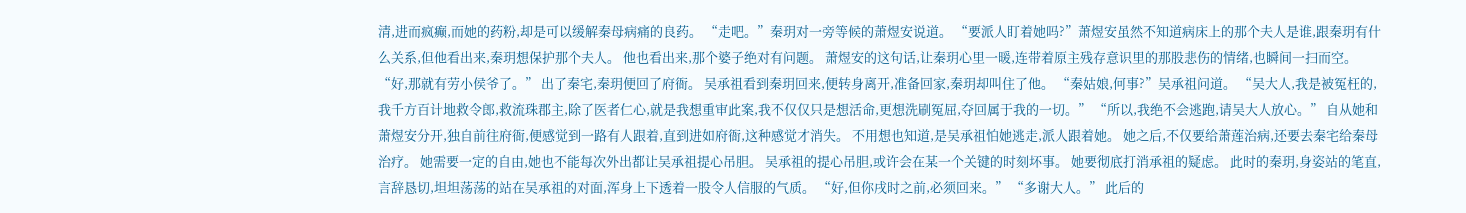清,进而疯癫,而她的药粉,却是可以缓解秦母病痛的良药。 “走吧。”秦玥对一旁等候的萧煜安说道。 “要派人盯着她吗?”萧煜安虽然不知道病床上的那个夫人是谁,跟秦玥有什么关系,但他看出来,秦玥想保护那个夫人。 他也看出来,那个婆子绝对有问题。 萧煜安的这句话,让秦玥心里一暖,连带着原主残存意识里的那股悲伤的情绪,也瞬间一扫而空。 “好,那就有劳小侯爷了。” 出了秦宅,秦玥便回了府衙。 吴承祖看到秦玥回来,便转身离开,准备回家,秦玥却叫住了他。 “秦姑娘,何事?”吴承祖问道。 “吴大人,我是被冤枉的,我千方百计地救令郎,救流珠郡主,除了医者仁心,就是我想重审此案,我不仅仅只是想活命,更想洗刷冤屈,夺回属于我的一切。” “所以,我绝不会逃跑,请吴大人放心。” 自从她和萧煜安分开,独自前往府衙,便感觉到一路有人跟着,直到进如府衙,这种感觉才消失。 不用想也知道,是吴承祖怕她逃走,派人跟着她。 她之后,不仅要给萧莲治病,还要去秦宅给秦母治疗。 她需要一定的自由,她也不能每次外出都让吴承祖提心吊胆。 吴承祖的提心吊胆,或许会在某一个关键的时刻坏事。 她要彻底打消承祖的疑虑。 此时的秦玥,身姿站的笔直,言辞恳切,坦坦荡荡的站在吴承祖的对面,浑身上下透着一股令人信服的气质。 “好,但你戌时之前,必须回来。” “多谢大人。” 此后的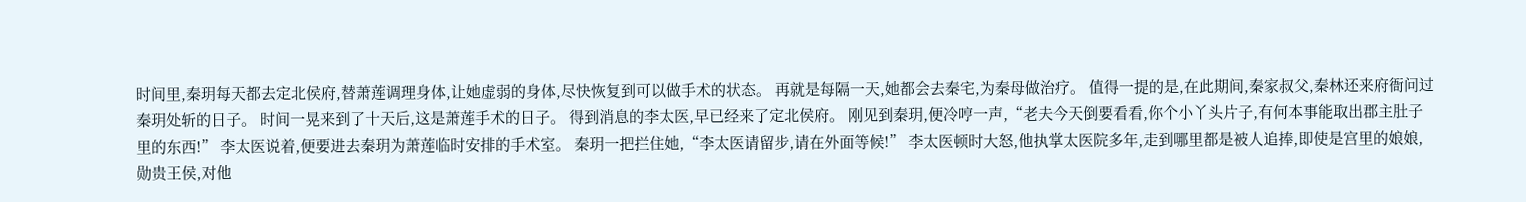时间里,秦玥每天都去定北侯府,替萧莲调理身体,让她虚弱的身体,尽快恢复到可以做手术的状态。 再就是每隔一天,她都会去秦宅,为秦母做治疗。 值得一提的是,在此期间,秦家叔父,秦林还来府衙问过秦玥处斩的日子。 时间一晃来到了十天后,这是萧莲手术的日子。 得到消息的李太医,早已经来了定北侯府。 刚见到秦玥,便冷哼一声,“老夫今天倒要看看,你个小丫头片子,有何本事能取出郡主肚子里的东西!” 李太医说着,便要进去秦玥为萧莲临时安排的手术室。 秦玥一把拦住她,“李太医请留步,请在外面等候!” 李太医顿时大怒,他执掌太医院多年,走到哪里都是被人追捧,即使是宫里的娘娘,勋贵王侯,对他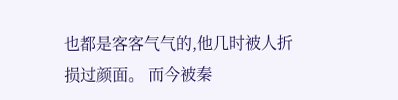也都是客客气气的,他几时被人折损过颜面。 而今被秦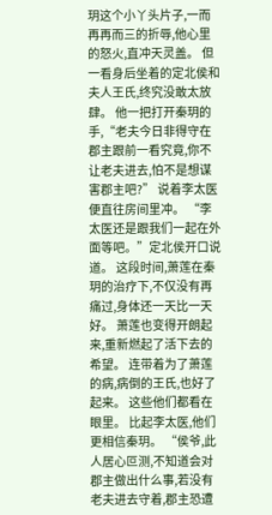玥这个小丫头片子,一而再再而三的折辱,他心里的怒火,直冲天灵盖。 但一看身后坐着的定北侯和夫人王氏,终究没敢太放肆。 他一把打开秦玥的手,“老夫今日非得守在郡主跟前一看究竟,你不让老夫进去,怕不是想谋害郡主吧?” 说着李太医便直往房间里冲。 “李太医还是跟我们一起在外面等吧。”定北侯开口说道。 这段时间,萧莲在秦玥的治疗下,不仅没有再痛过,身体还一天比一天好。 萧莲也变得开朗起来,重新燃起了活下去的希望。 连带着为了萧莲的病,病倒的王氏,也好了起来。 这些他们都看在眼里。 比起李太医,他们更相信秦玥。 “侯爷,此人居心叵测,不知道会对郡主做出什么事,若没有老夫进去守着,郡主恐遭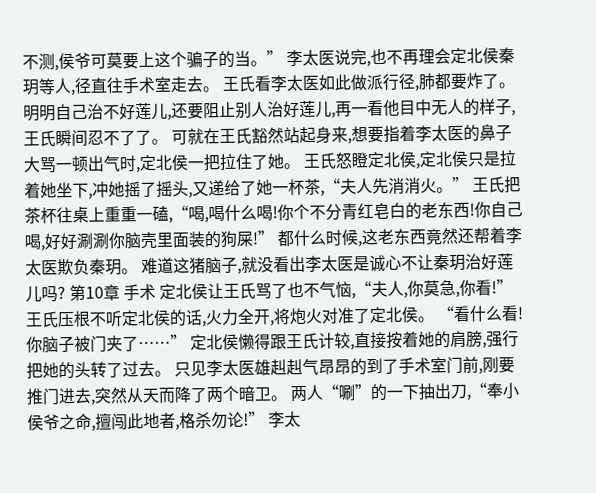不测,侯爷可莫要上这个骗子的当。” 李太医说完,也不再理会定北侯秦玥等人,径直往手术室走去。 王氏看李太医如此做派行径,肺都要炸了。 明明自己治不好莲儿,还要阻止别人治好莲儿,再一看他目中无人的样子,王氏瞬间忍不了了。 可就在王氏豁然站起身来,想要指着李太医的鼻子大骂一顿出气时,定北侯一把拉住了她。 王氏怒瞪定北侯,定北侯只是拉着她坐下,冲她摇了摇头,又递给了她一杯茶,“夫人先消消火。” 王氏把茶杯往桌上重重一磕,“喝,喝什么喝!你个不分青红皂白的老东西!你自己喝,好好涮涮你脑壳里面装的狗屎!” 都什么时候,这老东西竟然还帮着李太医欺负秦玥。 难道这猪脑子,就没看出李太医是诚心不让秦玥治好莲儿吗? 第10章 手术 定北侯让王氏骂了也不气恼,“夫人,你莫急,你看!” 王氏压根不听定北侯的话,火力全开,将炮火对准了定北侯。 “看什么看!你脑子被门夹了……” 定北侯懒得跟王氏计较,直接按着她的肩膀,强行把她的头转了过去。 只见李太医雄赳赳气昂昂的到了手术室门前,刚要推门进去,突然从天而降了两个暗卫。 两人“唰”的一下抽出刀,“奉小侯爷之命,擅闯此地者,格杀勿论!” 李太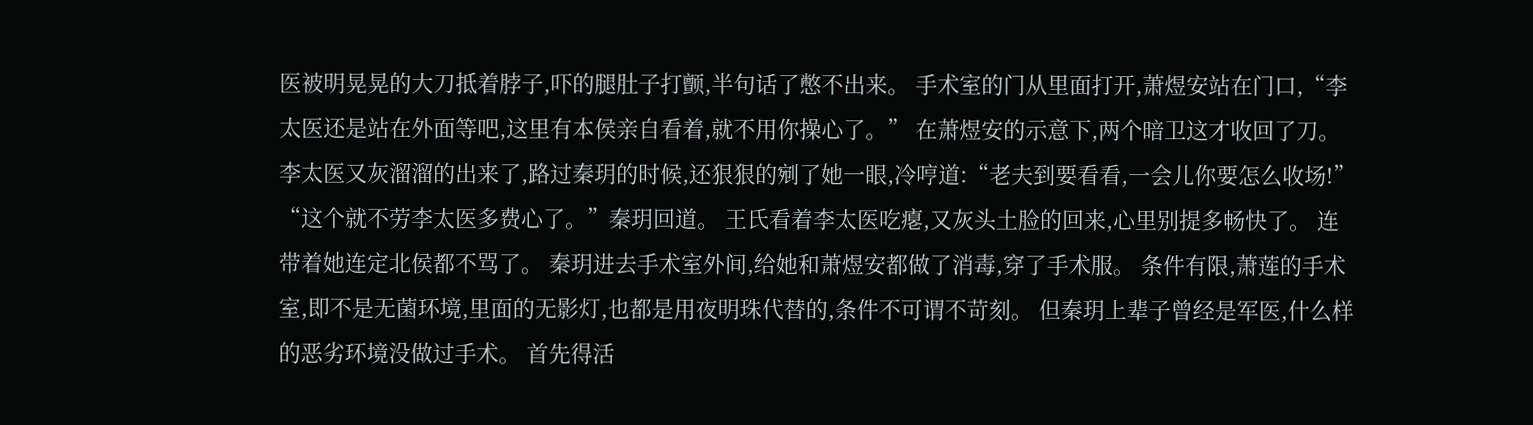医被明晃晃的大刀抵着脖子,吓的腿肚子打颤,半句话了憋不出来。 手术室的门从里面打开,萧煜安站在门口,“李太医还是站在外面等吧,这里有本侯亲自看着,就不用你操心了。” 在萧煜安的示意下,两个暗卫这才收回了刀。 李太医又灰溜溜的出来了,路过秦玥的时候,还狠狠的剜了她一眼,冷哼道:“老夫到要看看,一会儿你要怎么收场!” “这个就不劳李太医多费心了。”秦玥回道。 王氏看着李太医吃瘪,又灰头土脸的回来,心里别提多畅快了。 连带着她连定北侯都不骂了。 秦玥进去手术室外间,给她和萧煜安都做了消毒,穿了手术服。 条件有限,萧莲的手术室,即不是无菌环境,里面的无影灯,也都是用夜明珠代替的,条件不可谓不苛刻。 但秦玥上辈子曾经是军医,什么样的恶劣环境没做过手术。 首先得活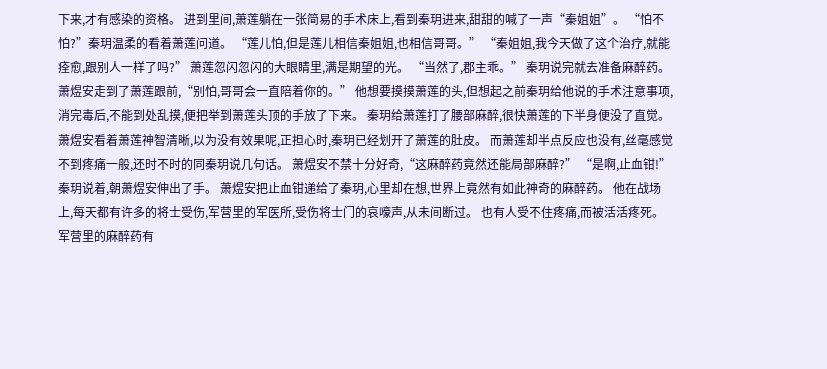下来,才有感染的资格。 进到里间,萧莲躺在一张简易的手术床上,看到秦玥进来,甜甜的喊了一声“秦姐姐”。 “怕不怕?”秦玥温柔的看着萧莲问道。 “莲儿怕,但是莲儿相信秦姐姐,也相信哥哥。” “秦姐姐,我今天做了这个治疗,就能痊愈,跟别人一样了吗?” 萧莲忽闪忽闪的大眼睛里,满是期望的光。 “当然了,郡主乖。” 秦玥说完就去准备麻醉药。 萧煜安走到了萧莲跟前,“别怕,哥哥会一直陪着你的。” 他想要摸摸萧莲的头,但想起之前秦玥给他说的手术注意事项,消完毒后,不能到处乱摸,便把举到萧莲头顶的手放了下来。 秦玥给萧莲打了腰部麻醉,很快萧莲的下半身便没了直觉。 萧煜安看着萧莲神智清晰,以为没有效果呢,正担心时,秦玥已经划开了萧莲的肚皮。 而萧莲却半点反应也没有,丝毫感觉不到疼痛一般,还时不时的同秦玥说几句话。 萧煜安不禁十分好奇,“这麻醉药竟然还能局部麻醉?” “是啊,止血钳!”秦玥说着,朝萧煜安伸出了手。 萧煜安把止血钳递给了秦玥,心里却在想,世界上竟然有如此神奇的麻醉药。 他在战场上,每天都有许多的将士受伤,军营里的军医所,受伤将士门的哀嚎声,从未间断过。 也有人受不住疼痛,而被活活疼死。 军营里的麻醉药有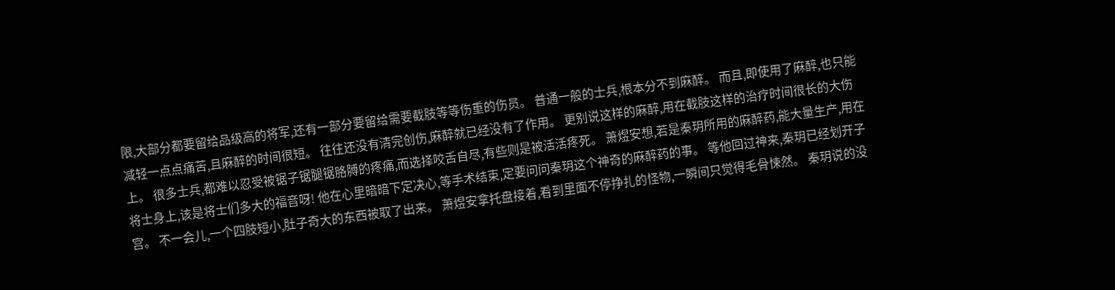限,大部分都要留给品级高的将军,还有一部分要留给需要截肢等等伤重的伤员。 普通一般的士兵,根本分不到麻醉。 而且,即使用了麻醉,也只能减轻一点点痛苦,且麻醉的时间很短。 往往还没有清完创伤,麻醉就已经没有了作用。 更别说这样的麻醉,用在截肢这样的治疗时间很长的大伤上。 很多士兵,都难以忍受被锯子锯腿锯胳膊的疼痛,而选择咬舌自尽,有些则是被活活疼死。 萧煜安想,若是秦玥所用的麻醉药,能大量生产,用在将士身上,该是将士们多大的福音呀! 他在心里暗暗下定决心,等手术结束,定要问问秦玥这个神奇的麻醉药的事。 等他回过神来,秦玥已经划开子宫。 不一会儿,一个四肢短小,肚子奇大的东西被取了出来。 萧煜安拿托盘接着,看到里面不停挣扎的怪物,一瞬间只觉得毛骨悚然。 秦玥说的没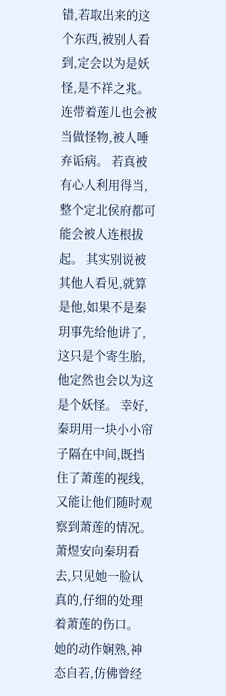错,若取出来的这个东西,被别人看到,定会以为是妖怪,是不祥之兆。 连带着莲儿也会被当做怪物,被人唾弃诟病。 若真被有心人利用得当,整个定北侯府都可能会被人连根拔起。 其实别说被其他人看见,就算是他,如果不是秦玥事先给他讲了,这只是个寄生胎,他定然也会以为这是个妖怪。 幸好,秦玥用一块小小帘子隔在中间,既挡住了萧莲的视线,又能让他们随时观察到萧莲的情况。 萧煜安向秦玥看去,只见她一脸认真的,仔细的处理着萧莲的伤口。 她的动作娴熟,神态自若,仿佛曾经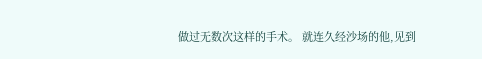做过无数次这样的手术。 就连久经沙场的他,见到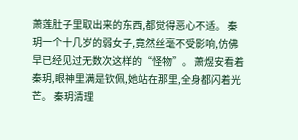萧莲肚子里取出来的东西,都觉得恶心不适。 秦玥一个十几岁的弱女子,竟然丝毫不受影响,仿佛早已经见过无数次这样的“怪物”。 萧煜安看着秦玥,眼神里满是钦佩,她站在那里,全身都闪着光芒。 秦玥清理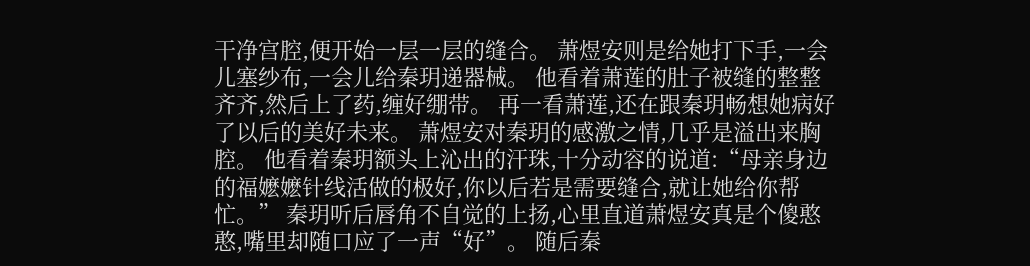干净宫腔,便开始一层一层的缝合。 萧煜安则是给她打下手,一会儿塞纱布,一会儿给秦玥递器械。 他看着萧莲的肚子被缝的整整齐齐,然后上了药,缠好绷带。 再一看萧莲,还在跟秦玥畅想她病好了以后的美好未来。 萧煜安对秦玥的感激之情,几乎是溢出来胸腔。 他看着秦玥额头上沁出的汗珠,十分动容的说道:“母亲身边的福嬷嬷针线活做的极好,你以后若是需要缝合,就让她给你帮忙。” 秦玥听后唇角不自觉的上扬,心里直道萧煜安真是个傻憨憨,嘴里却随口应了一声“好”。 随后秦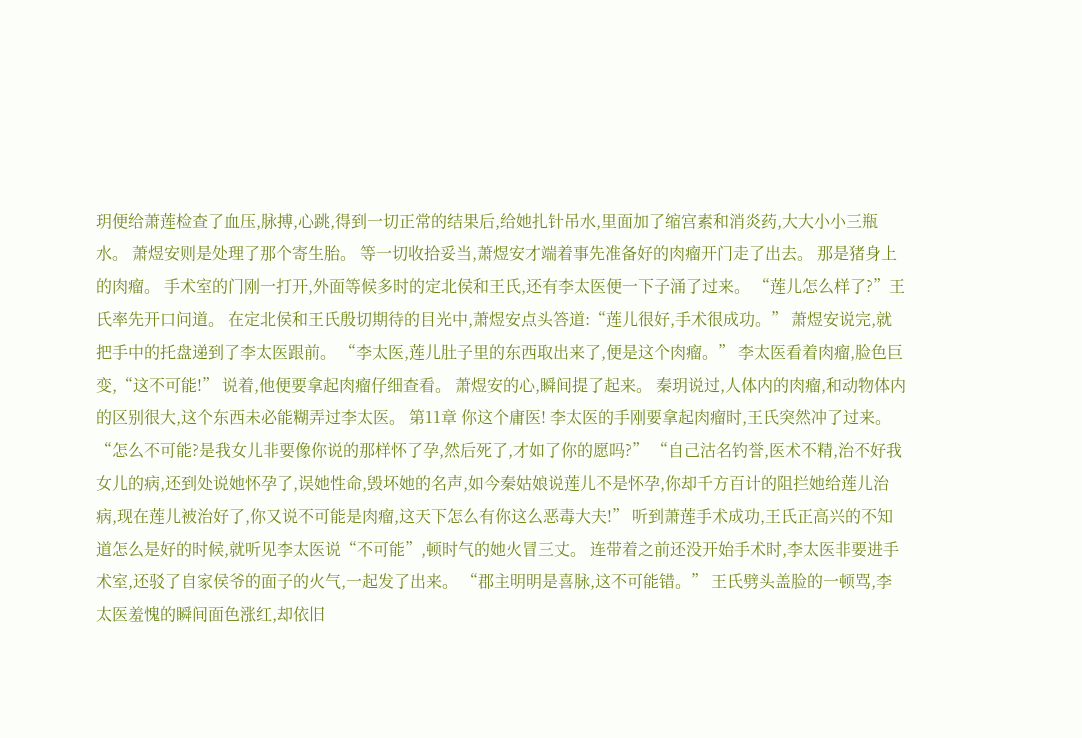玥便给萧莲检查了血压,脉搏,心跳,得到一切正常的结果后,给她扎针吊水,里面加了缩宫素和消炎药,大大小小三瓶水。 萧煜安则是处理了那个寄生胎。 等一切收拾妥当,萧煜安才端着事先准备好的肉瘤开门走了出去。 那是猪身上的肉瘤。 手术室的门刚一打开,外面等候多时的定北侯和王氏,还有李太医便一下子涌了过来。 “莲儿怎么样了?”王氏率先开口问道。 在定北侯和王氏殷切期待的目光中,萧煜安点头答道:“莲儿很好,手术很成功。” 萧煜安说完,就把手中的托盘递到了李太医跟前。 “李太医,莲儿肚子里的东西取出来了,便是这个肉瘤。” 李太医看着肉瘤,脸色巨变,“这不可能!” 说着,他便要拿起肉瘤仔细查看。 萧煜安的心,瞬间提了起来。 秦玥说过,人体内的肉瘤,和动物体内的区别很大,这个东西未必能糊弄过李太医。 第11章 你这个庸医! 李太医的手刚要拿起肉瘤时,王氏突然冲了过来。 “怎么不可能?是我女儿非要像你说的那样怀了孕,然后死了,才如了你的愿吗?” “自己沽名钓誉,医术不精,治不好我女儿的病,还到处说她怀孕了,误她性命,毁坏她的名声,如今秦姑娘说莲儿不是怀孕,你却千方百计的阻拦她给莲儿治病,现在莲儿被治好了,你又说不可能是肉瘤,这天下怎么有你这么恶毒大夫!” 听到萧莲手术成功,王氏正高兴的不知道怎么是好的时候,就听见李太医说“不可能”,顿时气的她火冒三丈。 连带着之前还没开始手术时,李太医非要进手术室,还驳了自家侯爷的面子的火气,一起发了出来。 “郡主明明是喜脉,这不可能错。” 王氏劈头盖脸的一顿骂,李太医羞愧的瞬间面色涨红,却依旧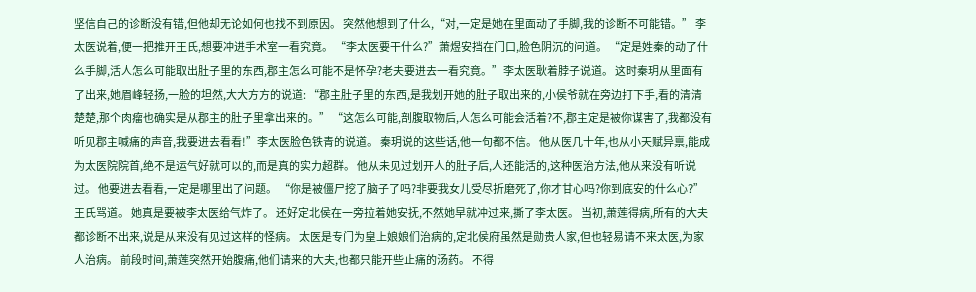坚信自己的诊断没有错,但他却无论如何也找不到原因。 突然他想到了什么,“对,一定是她在里面动了手脚,我的诊断不可能错。” 李太医说着,便一把推开王氏,想要冲进手术室一看究竟。 “李太医要干什么?”萧煜安挡在门口,脸色阴沉的问道。 “定是姓秦的动了什么手脚,活人怎么可能取出肚子里的东西,郡主怎么可能不是怀孕?老夫要进去一看究竟。”李太医耿着脖子说道。 这时秦玥从里面有了出来,她眉峰轻扬,一脸的坦然,大大方方的说道: “郡主肚子里的东西,是我划开她的肚子取出来的,小侯爷就在旁边打下手,看的清清楚楚,那个肉瘤也确实是从郡主的肚子里拿出来的。” “这怎么可能,剖腹取物后,人怎么可能会活着?不,郡主定是被你谋害了,我都没有听见郡主喊痛的声音,我要进去看看!”李太医脸色铁青的说道。 秦玥说的这些话,他一句都不信。 他从医几十年,也从小天赋异禀,能成为太医院院首,绝不是运气好就可以的,而是真的实力超群。 他从未见过划开人的肚子后,人还能活的,这种医治方法,他从来没有听说过。 他要进去看看,一定是哪里出了问题。 “你是被僵尸挖了脑子了吗?非要我女儿受尽折磨死了,你才甘心吗?你到底安的什么心?”王氏骂道。 她真是要被李太医给气炸了。 还好定北侯在一旁拉着她安抚,不然她早就冲过来,撕了李太医。 当初,萧莲得病,所有的大夫都诊断不出来,说是从来没有见过这样的怪病。 太医是专门为皇上娘娘们治病的,定北侯府虽然是勋贵人家,但也轻易请不来太医,为家人治病。 前段时间,萧莲突然开始腹痛,他们请来的大夫,也都只能开些止痛的汤药。 不得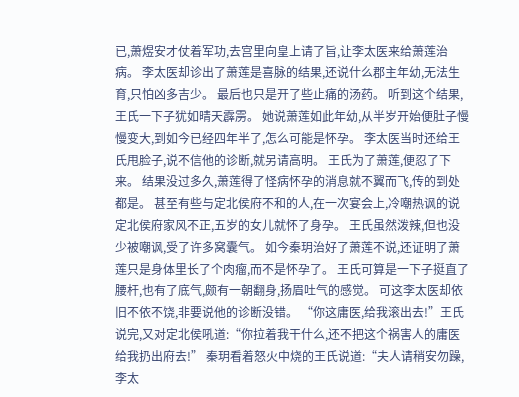已,萧煜安才仗着军功,去宫里向皇上请了旨,让李太医来给萧莲治病。 李太医却诊出了萧莲是喜脉的结果,还说什么郡主年幼,无法生育,只怕凶多吉少。 最后也只是开了些止痛的汤药。 听到这个结果,王氏一下子犹如晴天霹雳。 她说萧莲如此年幼,从半岁开始便肚子慢慢变大,到如今已经四年半了,怎么可能是怀孕。 李太医当时还给王氏甩脸子,说不信他的诊断,就另请高明。 王氏为了萧莲,便忍了下来。 结果没过多久,萧莲得了怪病怀孕的消息就不翼而飞,传的到处都是。 甚至有些与定北侯府不和的人,在一次宴会上,冷嘲热讽的说定北侯府家风不正,五岁的女儿就怀了身孕。 王氏虽然泼辣,但也没少被嘲讽,受了许多窝囊气。 如今秦玥治好了萧莲不说,还证明了萧莲只是身体里长了个肉瘤,而不是怀孕了。 王氏可算是一下子挺直了腰杆,也有了底气,颇有一朝翻身,扬眉吐气的感觉。 可这李太医却依旧不依不饶,非要说他的诊断没错。 “你这庸医,给我滚出去!”王氏说完,又对定北侯吼道:“你拉着我干什么,还不把这个祸害人的庸医给我扔出府去!” 秦玥看着怒火中烧的王氏说道:“夫人请稍安勿躁,李太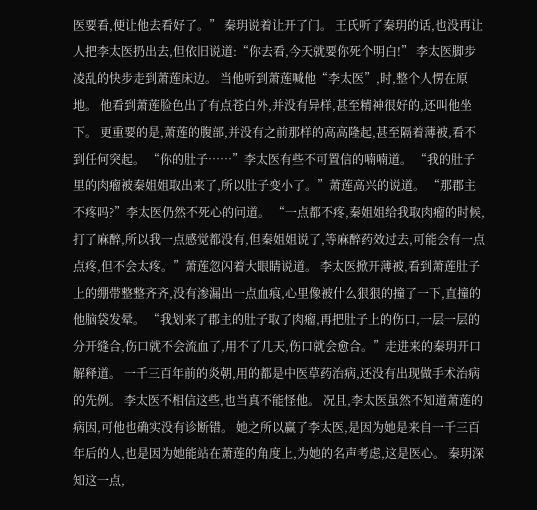医要看,便让他去看好了。” 秦玥说着让开了门。 王氏听了秦玥的话,也没再让人把李太医扔出去,但依旧说道:“你去看,今天就要你死个明白!” 李太医脚步凌乱的快步走到萧莲床边。 当他听到萧莲喊他“李太医”,时,整个人愣在原地。 他看到萧莲脸色出了有点苍白外,并没有异样,甚至精神很好的,还叫他坐下。 更重要的是,萧莲的腹部,并没有之前那样的高高隆起,甚至隔着薄被,看不到任何突起。 “你的肚子……”李太医有些不可置信的喃喃道。 “我的肚子里的肉瘤被秦姐姐取出来了,所以肚子变小了。”萧莲高兴的说道。 “那郡主不疼吗?”李太医仍然不死心的问道。 “一点都不疼,秦姐姐给我取肉瘤的时候,打了麻醉,所以我一点感觉都没有,但秦姐姐说了,等麻醉药效过去,可能会有一点点疼,但不会太疼。”萧莲忽闪着大眼睛说道。 李太医掀开薄被,看到萧莲肚子上的绷带整整齐齐,没有渗漏出一点血痕,心里像被什么狠狠的撞了一下,直撞的他脑袋发晕。 “我划来了郡主的肚子取了肉瘤,再把肚子上的伤口,一层一层的分开缝合,伤口就不会流血了,用不了几天,伤口就会愈合。”走进来的秦玥开口解释道。 一千三百年前的炎朝,用的都是中医草药治病,还没有出现做手术治病的先例。 李太医不相信这些,也当真不能怪他。 况且,李太医虽然不知道萧莲的病因,可他也确实没有诊断错。 她之所以赢了李太医,是因为她是来自一千三百年后的人,也是因为她能站在萧莲的角度上,为她的名声考虑,这是医心。 秦玥深知这一点,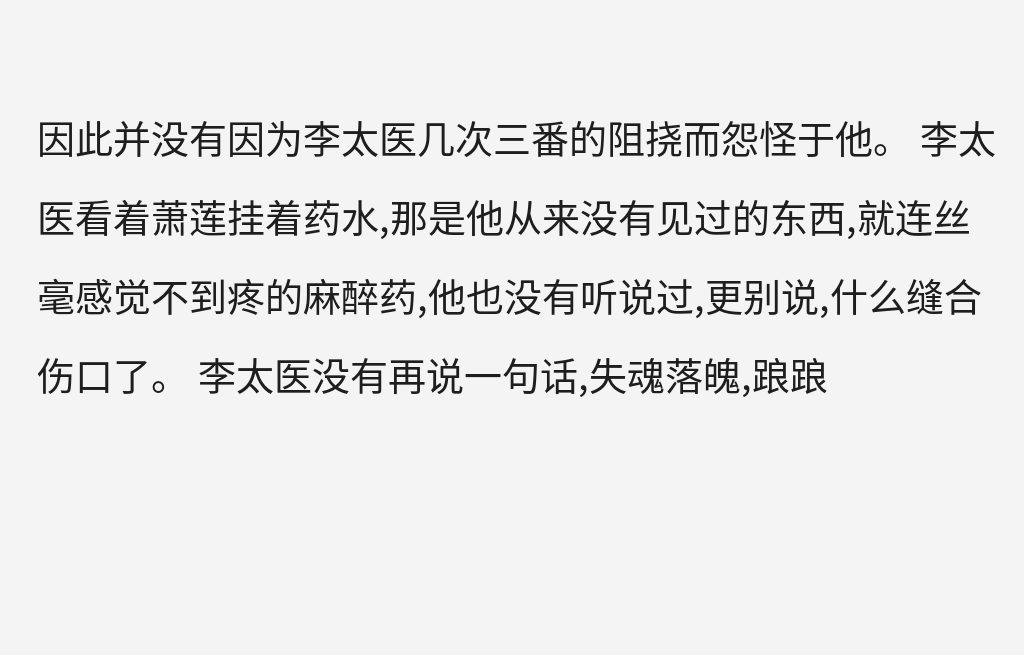因此并没有因为李太医几次三番的阻挠而怨怪于他。 李太医看着萧莲挂着药水,那是他从来没有见过的东西,就连丝毫感觉不到疼的麻醉药,他也没有听说过,更别说,什么缝合伤口了。 李太医没有再说一句话,失魂落魄,踉踉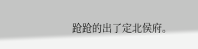跄跄的出了定北侯府。